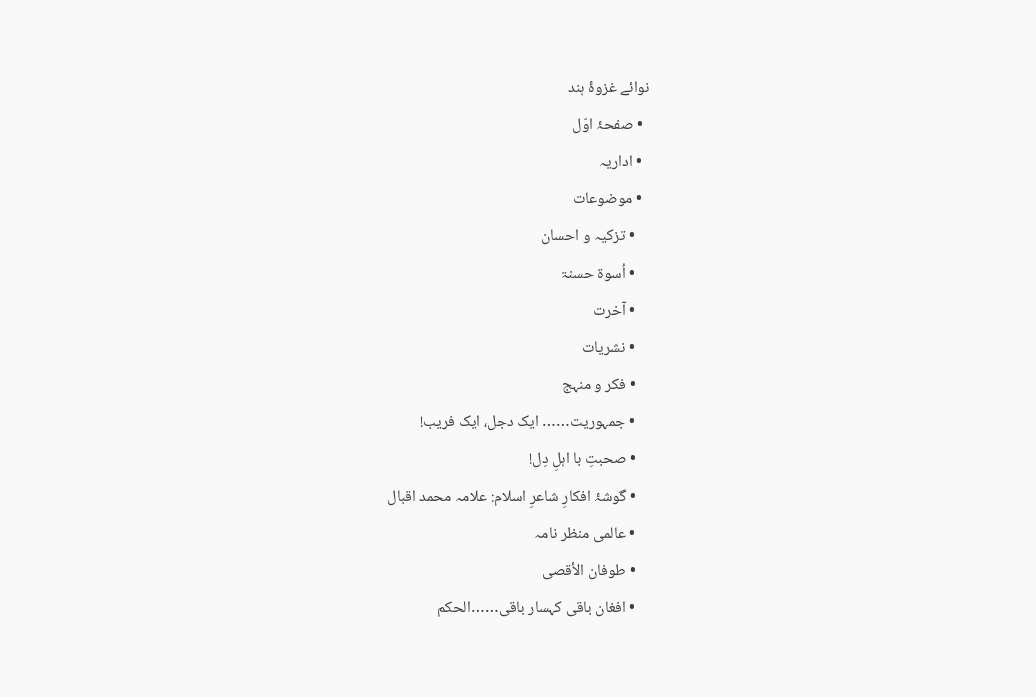نوائے غزوۂ ہند
  • صفحۂ اوّل
  • اداریہ
  • موضوعات
    • تزکیہ و احسان
    • اُسوۃ حسنۃ
    • آخرت
    • نشریات
    • فکر و منہج
    • جمہوریت…… ایک دجل، ایک فریب!
    • صحبتِ با اہلِ دِل!
    • گوشۂ افکارِ شاعرِ اسلام: علامہ محمد اقبال
    • عالمی منظر نامہ
    • طوفان الأقصی
    • افغان باقی کہسار باقی……الحکم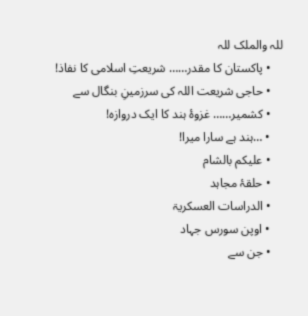للہ والملک للہ
    • پاکستان کا مقدر…… شریعتِ اسلامی کا نفاذ!
    • حاجی شریعت اللہ کی سرزمینِ بنگال سے
    • کشمیر…… غزوۂ ہند کا ایک دروازہ!
    • …ہند ہے سارا میرا!
    • علیکم بالشام
    • حلقۂ مجاہد
    • الدراسات العسکریۃ
    • اوپن سورس جہاد
    • جن سے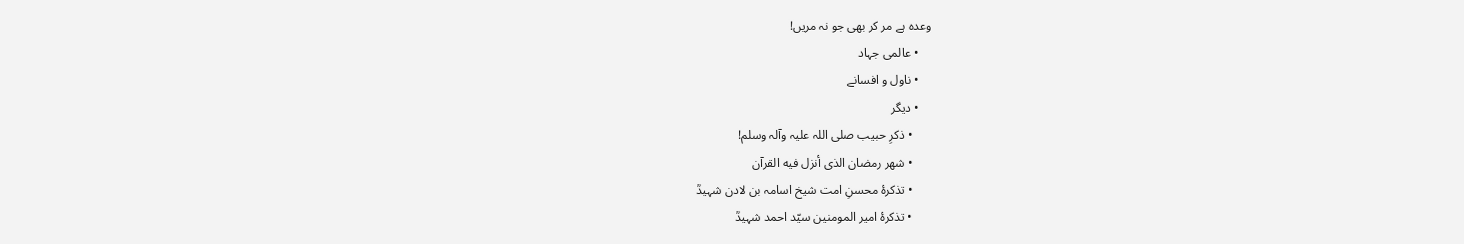وعدہ ہے مر کر بھی جو نہ مریں!
    • عالمی جہاد
    • ناول و افسانے
    • دیگر
      • ذکرِ حبیب صلی اللہ علیہ وآلہ وسلم!
      • شهر رمضان الذی أنزل فیه القرآن
      • تذکرۂ محسنِ امت شیخ اسامہ بن لادن شہیدؒ
      • تذکرۂ امیر المومنین سیّد احمد شہیدؒ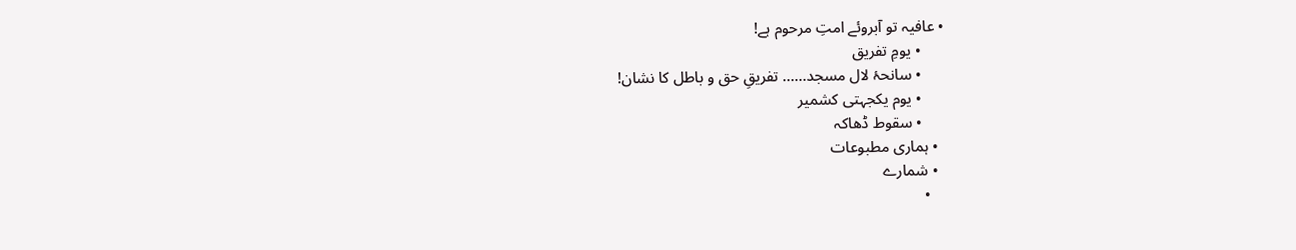• عافیہ تو آبروئے امتِ مرحوم ہے!
      • یومِ تفریق
      • سانحۂ لال مسجد…… تفریقِ حق و باطل کا نشان!
      • یوم یکجہتی کشمیر
      • سقوط ڈھاکہ
  • ہماری مطبوعات
  • شمارے
    •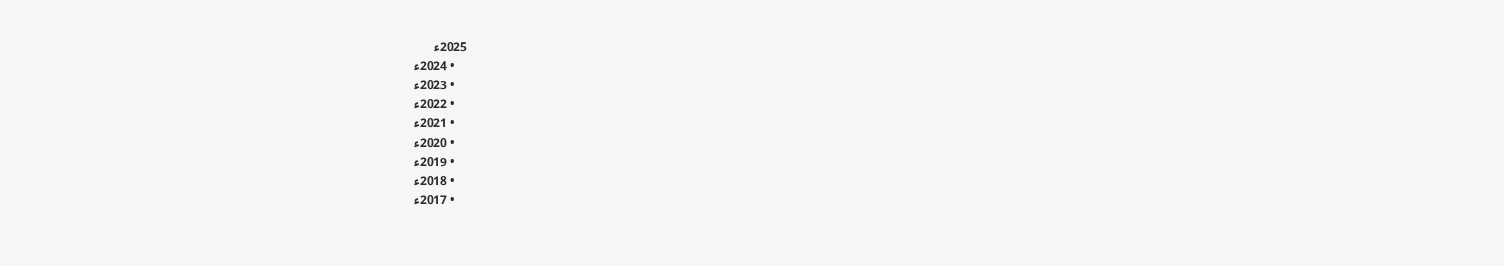2025ء
    • 2024ء
    • 2023ء
    • 2022ء
    • 2021ء
    • 2020ء
    • 2019ء
    • 2018ء
    • 2017ء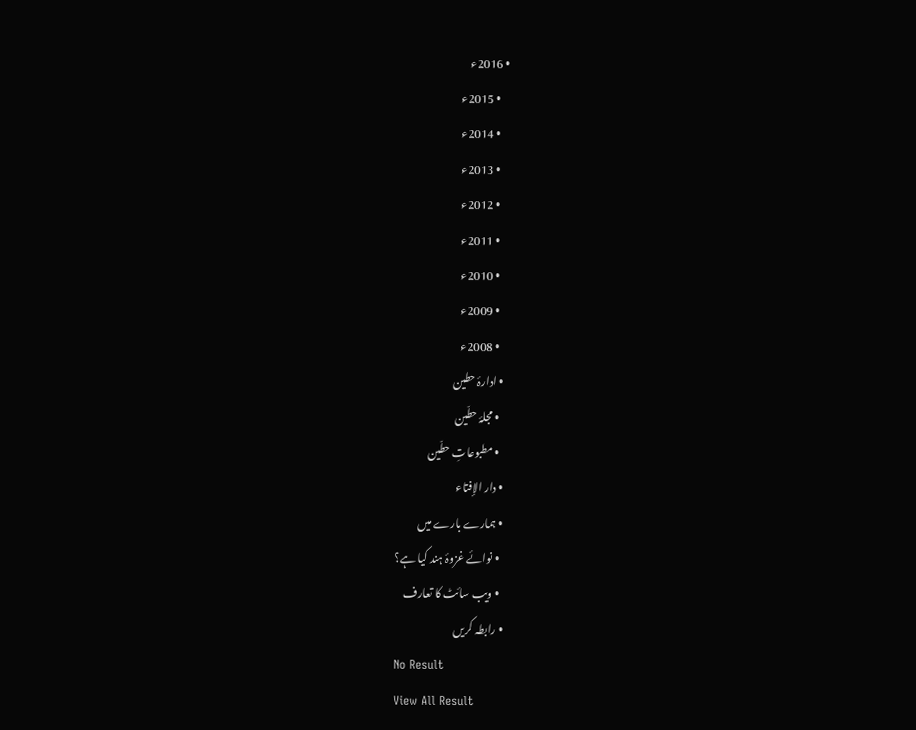• 2016ء
    • 2015ء
    • 2014ء
    • 2013ء
    • 2012ء
    • 2011ء
    • 2010ء
    • 2009ء
    • 2008ء
  • ادارۂ حطین
    • مجلۂ حطّین
    • مطبوعاتِ حطّین
  • دار الإفتاء
  • ہمارے بارے میں
    • نوائے غزوۂ ہند کیا ہے؟
    • ویب سائٹ کا تعارف
  • رابطہ کریں
No Result
View All Result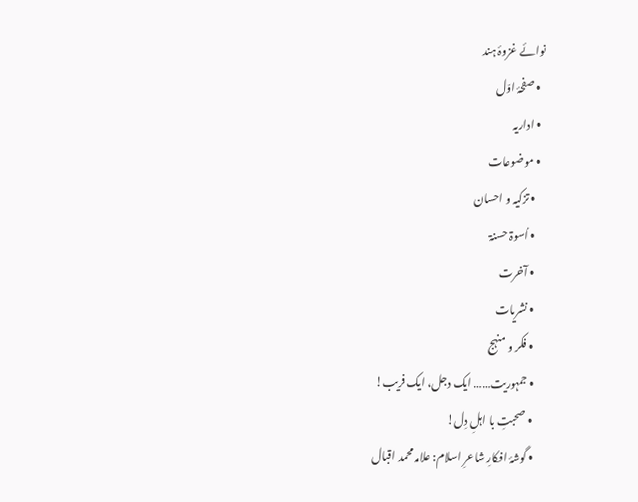نوائے غزوۂ ہند
  • صفحۂ اوّل
  • اداریہ
  • موضوعات
    • تزکیہ و احسان
    • اُسوۃ حسنۃ
    • آخرت
    • نشریات
    • فکر و منہج
    • جمہوریت…… ایک دجل، ایک فریب!
    • صحبتِ با اہلِ دِل!
    • گوشۂ افکارِ شاعرِ اسلام: علامہ محمد اقبال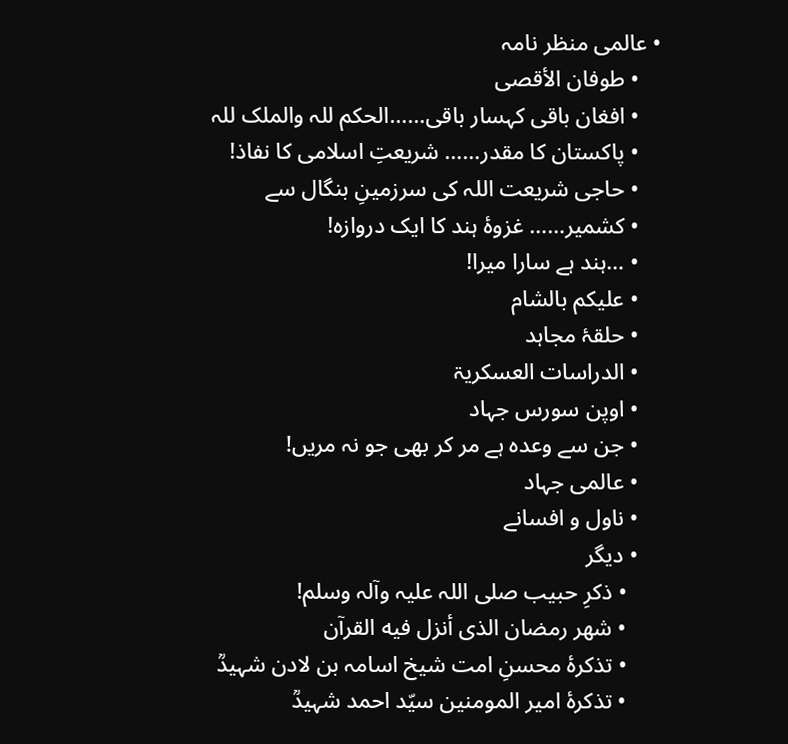• عالمی منظر نامہ
    • طوفان الأقصی
    • افغان باقی کہسار باقی……الحکم للہ والملک للہ
    • پاکستان کا مقدر…… شریعتِ اسلامی کا نفاذ!
    • حاجی شریعت اللہ کی سرزمینِ بنگال سے
    • کشمیر…… غزوۂ ہند کا ایک دروازہ!
    • …ہند ہے سارا میرا!
    • علیکم بالشام
    • حلقۂ مجاہد
    • الدراسات العسکریۃ
    • اوپن سورس جہاد
    • جن سے وعدہ ہے مر کر بھی جو نہ مریں!
    • عالمی جہاد
    • ناول و افسانے
    • دیگر
      • ذکرِ حبیب صلی اللہ علیہ وآلہ وسلم!
      • شهر رمضان الذی أنزل فیه القرآن
      • تذکرۂ محسنِ امت شیخ اسامہ بن لادن شہیدؒ
      • تذکرۂ امیر المومنین سیّد احمد شہیدؒ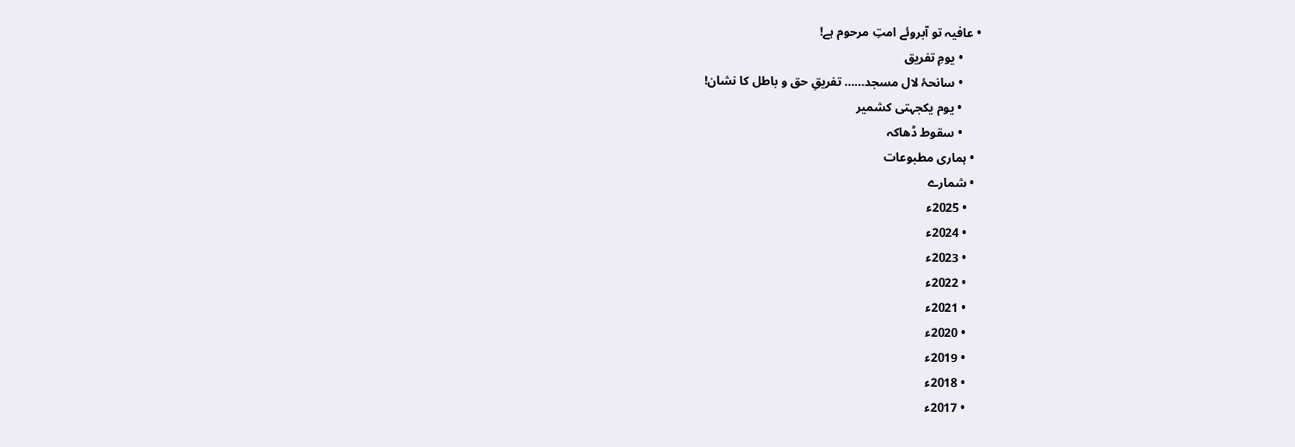• عافیہ تو آبروئے امتِ مرحوم ہے!
      • یومِ تفریق
      • سانحۂ لال مسجد…… تفریقِ حق و باطل کا نشان!
      • یوم یکجہتی کشمیر
      • سقوط ڈھاکہ
  • ہماری مطبوعات
  • شمارے
    • 2025ء
    • 2024ء
    • 2023ء
    • 2022ء
    • 2021ء
    • 2020ء
    • 2019ء
    • 2018ء
    • 2017ء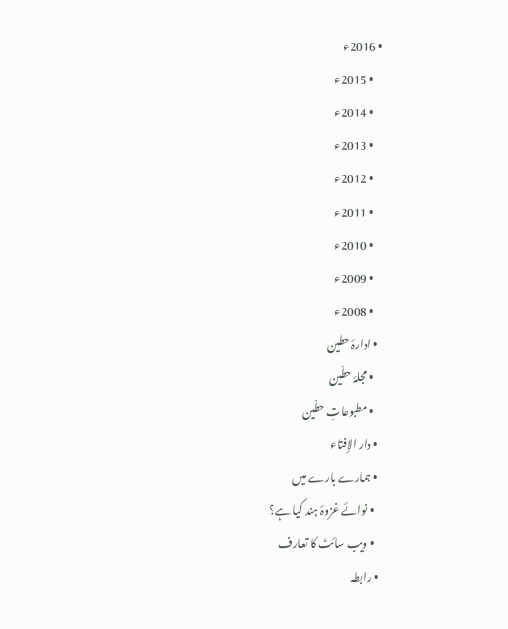• 2016ء
    • 2015ء
    • 2014ء
    • 2013ء
    • 2012ء
    • 2011ء
    • 2010ء
    • 2009ء
    • 2008ء
  • ادارۂ حطین
    • مجلۂ حطّین
    • مطبوعاتِ حطّین
  • دار الإفتاء
  • ہمارے بارے میں
    • نوائے غزوۂ ہند کیا ہے؟
    • ویب سائٹ کا تعارف
  • رابطہ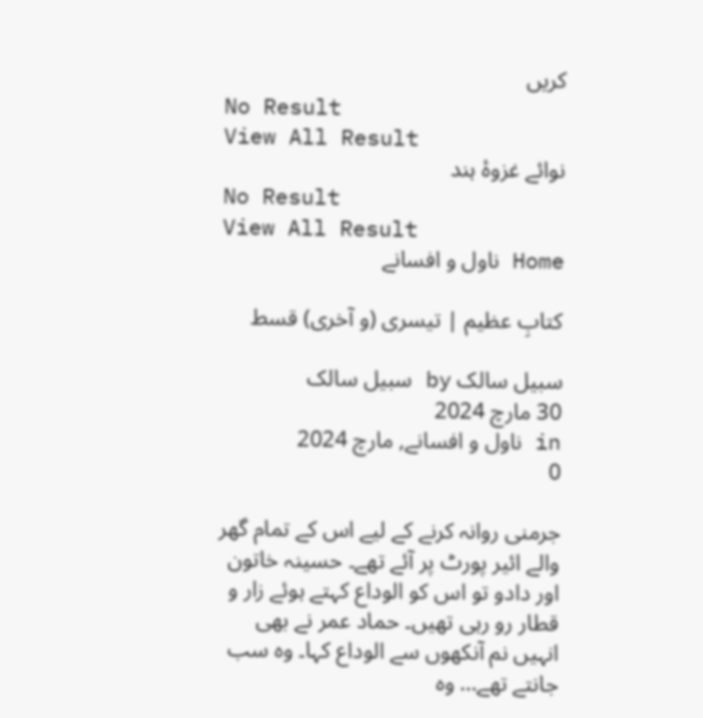کریں
No Result
View All Result
نوائے غزوۂ ہند
No Result
View All Result
Home ناول و افسانے

کتابِ عظیم | تیسری (و آخری) قسط

سبیل سالک by سبیل سالک
30 مارچ 2024
in ناول و افسانے, مارچ 2024
0

جرمنی روانہ کرنے کے لیے اس کے تمام گھر والے ائیر پورٹ پر آئے تھے۔ حسینہ خاتون اور دادو تو اس کو الوداع کہتے ہوئے زار و قطار رو رہی تھیں۔ حماد عمر نے بھی انہیں نم آنکھوں سے الوداع کہا۔ وہ سب جانتے تھے… وہ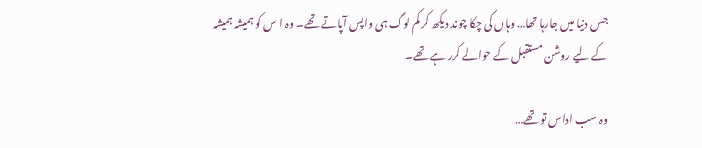جس دنیا میں جارہا تھا… وہاں کی چکا چوند دیکھ کر کم لوگ ہی واپس آپاتے تھے۔ وہ ا س کو ہمیشہ ہمیشہ کے لیے روشن مستقبل کے حوالے کرر ہے تھے۔

وہ سب اداس تو تھے…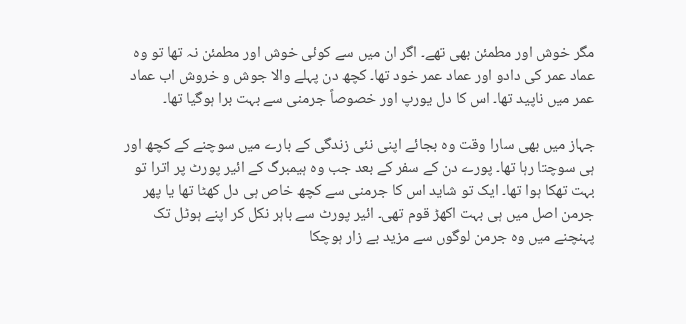مگر خوش اور مطمئن بھی تھے۔ اگر ان میں سے کوئی خوش اور مطمئن نہ تھا تو وہ عماد عمر کی دادو اور عماد عمر خود تھا۔ کچھ دن پہلے والا جوش و خروش اب عماد عمر میں ناپید تھا۔ اس کا دل یورپ اور خصوصاً جرمنی سے بہت برا ہوگیا تھا۔

جہاز میں بھی سارا وقت وہ بجائے اپنی نئی زندگی کے بارے میں سوچنے کے کچھ اور ہی سوچتا رہا تھا۔ پورے دن کے سفر کے بعد جب وہ ہیمبرگ کے ائیر پورٹ پر اترا تو بہت تھکا ہوا تھا۔ ایک تو شاید اس کا جرمنی سے کچھ خاص ہی دل کھٹا تھا یا پھر جرمن اصل میں ہی بہت اکھڑ قوم تھی۔ ائیر پورٹ سے باہر نکل کر اپنے ہوٹل تک پہنچنے میں وہ جرمن لوگوں سے مزید بے زار ہوچکا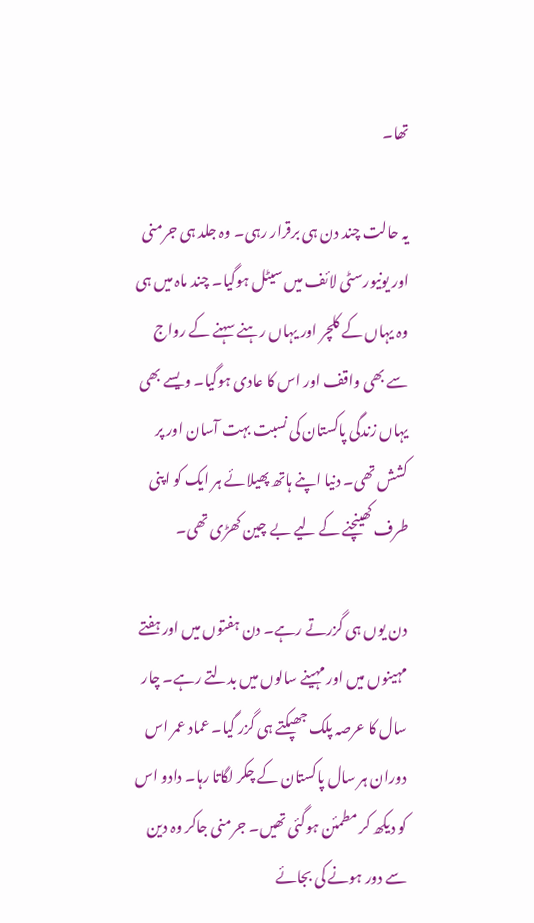تھا۔

یہ حالت چند دن ہی برقرار رہی۔ وہ جلد ہی جرمنی اور یونیورسٹی لائف میں سیٹل ہوگیا۔ چند ماہ میں ہی وہ یہاں کے کلچر اور یہاں رہنے سہنے کے رواج سے بھی واقف اور اس کا عادی ہوگیا۔ ویسے بھی یہاں زندگی پاکستان کی نسبت بہت آسان اور پر کشش تھی۔ دنیا اپنے ہاتھ پھیلائے ہر ایک کو اپنی طرف کھینچنے کے لیے بے چین کھڑی تھی۔

دن یوں ہی گزرتے رہے۔ دن ہفتوں میں اور ہفتے مہینوں میں اور مہینے سالوں میں بدلتے رہے۔ چار سال کا عرصہ پلک جھپکتے ہی گزر گیا۔ عماد عمر اس دوران ہر سال پاکستان کے چکر لگاتا رہا۔ دادو اس کو دیکھ کر مطمئن ہوگئی تھیں۔ جرمنی جاکر وہ دین سے دور ہونے کی بجائے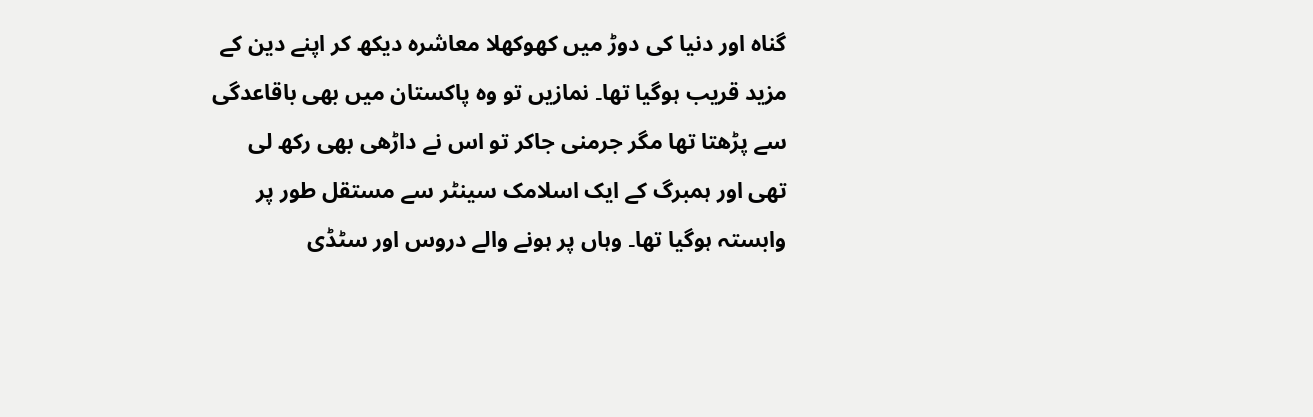گناہ اور دنیا کی دوڑ میں کھوکھلا معاشرہ دیکھ کر اپنے دین کے مزید قریب ہوگیا تھا۔ نمازیں تو وہ پاکستان میں بھی باقاعدگی سے پڑھتا تھا مگر جرمنی جاکر تو اس نے داڑھی بھی رکھ لی تھی اور ہمبرگ کے ایک اسلامک سینٹر سے مستقل طور پر وابستہ ہوگیا تھا۔ وہاں پر ہونے والے دروس اور سٹڈی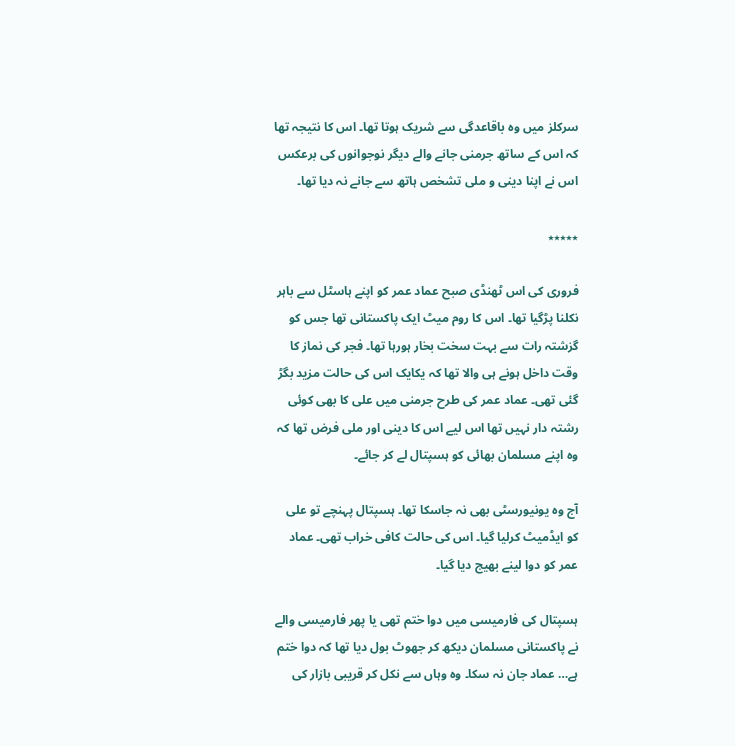سرکلز میں وہ باقاعدگی سے شریک ہوتا تھا۔ اس کا نتیجہ تھا کہ اس کے ساتھ جرمنی جانے والے دیگر نوجوانوں کی برعکس اس نے اپنا دینی و ملی تشخص ہاتھ سے جانے نہ دیا تھا۔

٭٭٭٭٭

فروری کی اس ٹھنڈی صبح عماد عمر کو اپنے ہاسٹل سے باہر نکلنا پڑگیا تھا۔ اس کا روم میٹ ایک پاکستانی تھا جس کو گزشتہ رات سے بہت سخت بخار ہورہا تھا۔ فجر کی نماز کا وقت داخل ہونے ہی والا تھا کہ یکایک اس کی حالت مزید بگڑ گئی تھی۔ عماد عمر کی طرح جرمنی میں علی کا بھی کوئی رشتہ دار نہیں تھا اس لیے اس کا دینی اور ملی فرض تھا کہ وہ اپنے مسلمان بھائی کو ہسپتال لے کر جائے۔

آج وہ یونیورسٹی بھی نہ جاسکا تھا۔ ہسپتال پہنچے تو علی کو ایڈمیٹ کرلیا گیا۔ اس کی حالت کافی خراب تھی۔ عماد عمر کو دوا لینے بھیج دیا گیا۔

ہسپتال کی فارمیسی میں دوا ختم تھی یا پھر فارمیسی والے نے پاکستانی مسلمان دیکھ کر جھوٹ بول دیا تھا کہ دوا ختم ہے… عماد جان نہ سکا۔ وہ وہاں سے نکل کر قریبی بازار کی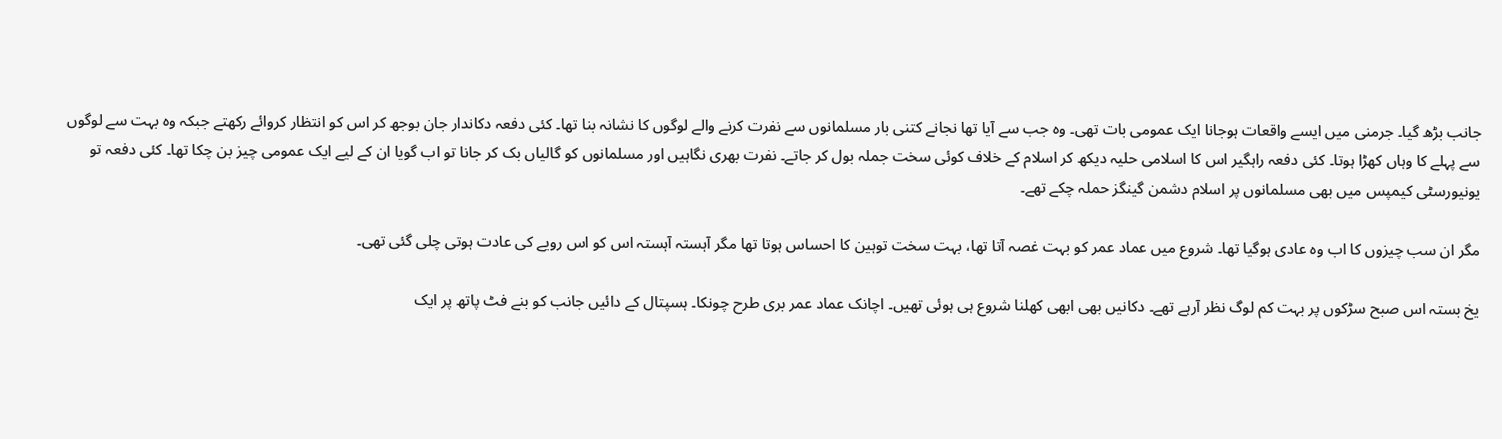جانب بڑھ گیا۔ جرمنی میں ایسے واقعات ہوجانا ایک عمومی بات تھی۔ وہ جب سے آیا تھا نجانے کتنی بار مسلمانوں سے نفرت کرنے والے لوگوں کا نشانہ بنا تھا۔ کئی دفعہ دکاندار جان بوجھ کر اس کو انتظار کروائے رکھتے جبکہ وہ بہت سے لوگوں سے پہلے کا وہاں کھڑا ہوتا۔ کئی دفعہ راہگیر اس کا اسلامی حلیہ دیکھ کر اسلام کے خلاف کوئی سخت جملہ بول کر جاتے۔ نفرت بھری نگاہیں اور مسلمانوں کو گالیاں بک کر جانا تو اب گویا ان کے لیے ایک عمومی چیز بن چکا تھا۔ کئی دفعہ تو یونیورسٹی کیمپس میں بھی مسلمانوں پر اسلام دشمن گینگز حملہ چکے تھے۔

مگر ان سب چیزوں کا اب وہ عادی ہوگیا تھا۔ شروع میں عماد عمر کو بہت غصہ آتا تھا، بہت سخت توہین کا احساس ہوتا تھا مگر آہستہ آہستہ اس کو اس رویے کی عادت ہوتی چلی گئی تھی۔

یخ بستہ اس صبح سڑکوں پر بہت کم لوگ نظر آرہے تھے۔ دکانیں بھی ابھی کھلنا شروع ہی ہوئی تھیں۔ اچانک عماد عمر بری طرح چونکا۔ ہسپتال کے دائیں جانب کو بنے فٹ پاتھ پر ایک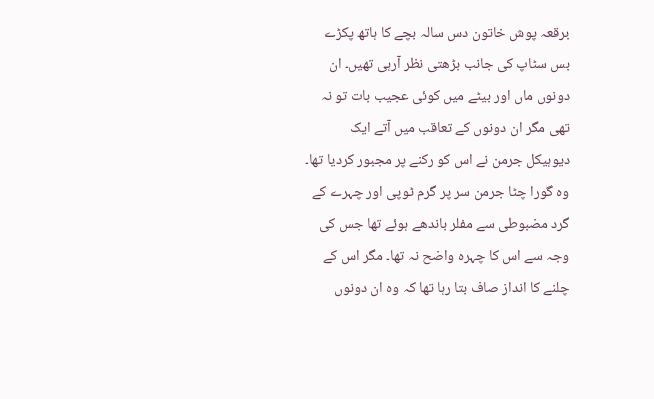برقعہ پوش خاتون دس سالہ بچے کا ہاتھ پکڑے بس سٹاپ کی جانب بڑھتی نظر آرہی تھیں۔ ان دونوں ماں اور بیٹے میں کوئی عجیب بات تو نہ تھی مگر ان دونوں کے تعاقب میں آتے ایک دیوہیکل جرمن نے اس کو رکنے پر مجبور کردیا تھا۔ وہ گورا چٹا جرمن سر پر گرم ٹوپی اور چہرے کے گرد مضبوطی سے مفلر باندھے ہوئے تھا جس کی وجہ سے اس کا چہرہ واضح نہ تھا۔ مگر اس کے چلنے کا انداز صاف بتا رہا تھا کہ وہ ان دونوں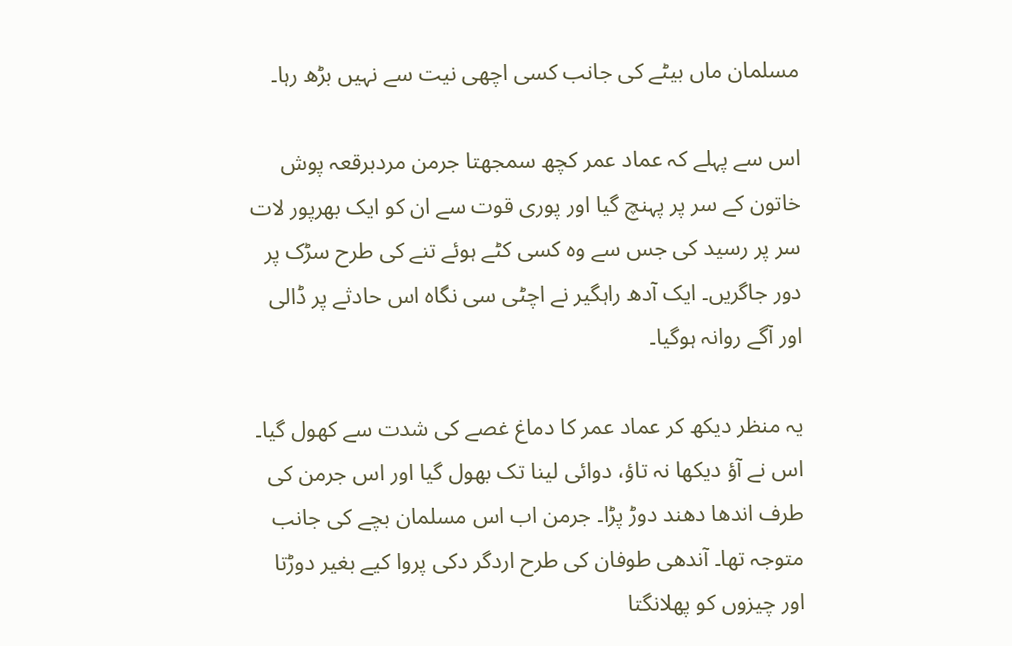مسلمان ماں بیٹے کی جانب کسی اچھی نیت سے نہیں بڑھ رہا۔

اس سے پہلے کہ عماد عمر کچھ سمجھتا جرمن مردبرقعہ پوش خاتون کے سر پر پہنچ گیا اور پوری قوت سے ان کو ایک بھرپور لات سر پر رسید کی جس سے وہ کسی کٹے ہوئے تنے کی طرح سڑک پر دور جاگریں۔ ایک آدھ راہگیر نے اچٹی سی نگاہ اس حادثے پر ڈالی اور آگے روانہ ہوگیا۔

یہ منظر دیکھ کر عماد عمر کا دماغ غصے کی شدت سے کھول گیا۔ اس نے آؤ دیکھا نہ تاؤ، دوائی لینا تک بھول گیا اور اس جرمن کی طرف اندھا دھند دوڑ پڑا۔ جرمن اب اس مسلمان بچے کی جانب متوجہ تھا۔ آندھی طوفان کی طرح اردگر دکی پروا کیے بغیر دوڑتا اور چیزوں کو پھلانگتا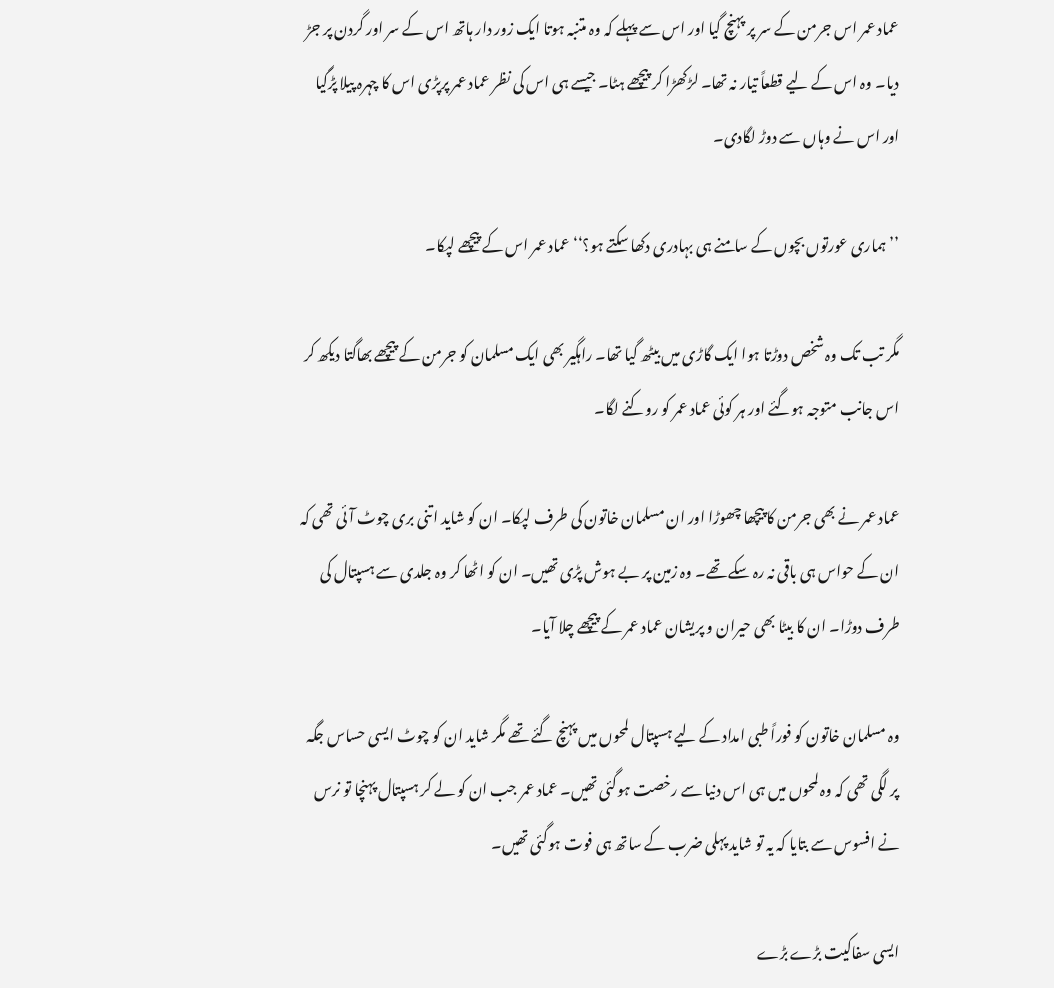عماد عمر اس جرمن کے سر پر پہنچ گیا اور اس سے پہلے کہ وہ متنبہ ہوتا ایک زور دار ہاتھ اس کے سر اور گردن پر جڑ دیا۔ وہ اس کے لیے قطعاً تیار نہ تھا۔ لڑکھڑا کر پیچھے ہٹا۔ جیسے ہی اس کی نظر عماد عمر پرپڑی اس کا چہرہ پیلا پڑگیا اور اس نے وہاں سے دوڑ لگادی۔

’’ہماری عورتوں بچوں کے سامنے ہی بہادری دکھا سکتے ہو؟‘‘ عماد عمر اس کے پیچھے لپکا۔

مگر تب تک وہ شخص دوڑتا ہوا ایک گاڑی میں بیٹھ گیا تھا۔ راہگیر بھی ایک مسلمان کو جرمن کے پیچھے بھاگتا دیکھ کر اس جانب متوجہ ہوگئے اور ہر کوئی عماد عمر کو روکنے لگا۔

عماد عمر نے بھی جرمن کا پیچھا چھوڑا اور ان مسلمان خاتون کی طرف لپکا۔ ان کو شاید اتنی بری چوٹ آئی تھی کہ ان کے حواس ہی باقی نہ رہ سکے تھے۔ وہ زمین پر بے ہوش پڑی تھیں۔ ان کو اٹھا کر وہ جلدی سے ہسپتال کی طرف دوڑا۔ ان کا بیٹا بھی حیران و پریشان عماد عمر کے پیچھے چلا آیا۔

وہ مسلمان خاتون کو فوراً طبی امداد کے لیے ہسپتال لمحوں میں پہنچ گئے تھے مگر شاید ان کو چوٹ ایسی حساس جگہ پر لگی تھی کہ وہ لمحوں میں ہی اس دنیا سے رخصت ہوگئی تھیں۔ عماد عمر جب ان کو لے کر ہسپتال پہنچا تو نرس نے افسوس سے بتایا کہ یہ تو شاید پہلی ضرب کے ساتھ ہی فوت ہوگئی تھیں۔

ایسی سفاکیت بڑے بڑے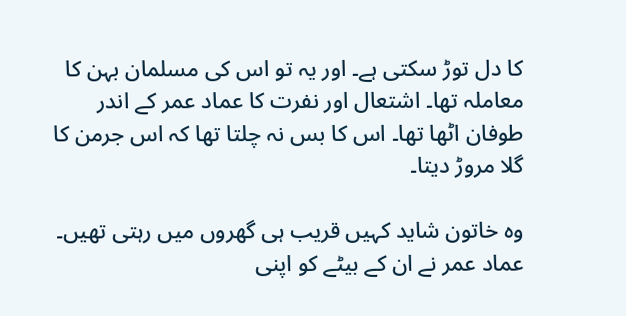کا دل توڑ سکتی ہے۔ اور یہ تو اس کی مسلمان بہن کا معاملہ تھا۔ اشتعال اور نفرت کا عماد عمر کے اندر طوفان اٹھا تھا۔ اس کا بس نہ چلتا تھا کہ اس جرمن کا گلا مروڑ دیتا۔

وہ خاتون شاید کہیں قریب ہی گھروں میں رہتی تھیں۔ عماد عمر نے ان کے بیٹے کو اپنی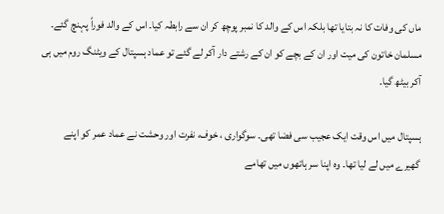ماں کی وفات کا نہ بتایا تھا بلکہ اس کے والد کا نمبر پوچھ کر ان سے رابطہ کیا۔ اس کے والد فوراً پہنچ گئے۔ مسلمان خاتون کی میت اور ان کے بچے کو ان کے رشتے دار آکر لے گئے تو عماد ہسپتال کے ویٹنگ روم میں ہی آکر بیٹھ گیا۔

ہسپتال میں اس وقت ایک عجیب سی فضا تھی۔ سوگواری ، خوف، نفرت اور وحشت نے عماد عمر کو اپنے گھیرے میں لے لیا تھا۔ وہ اپنا سر ہاتھوں میں تھامے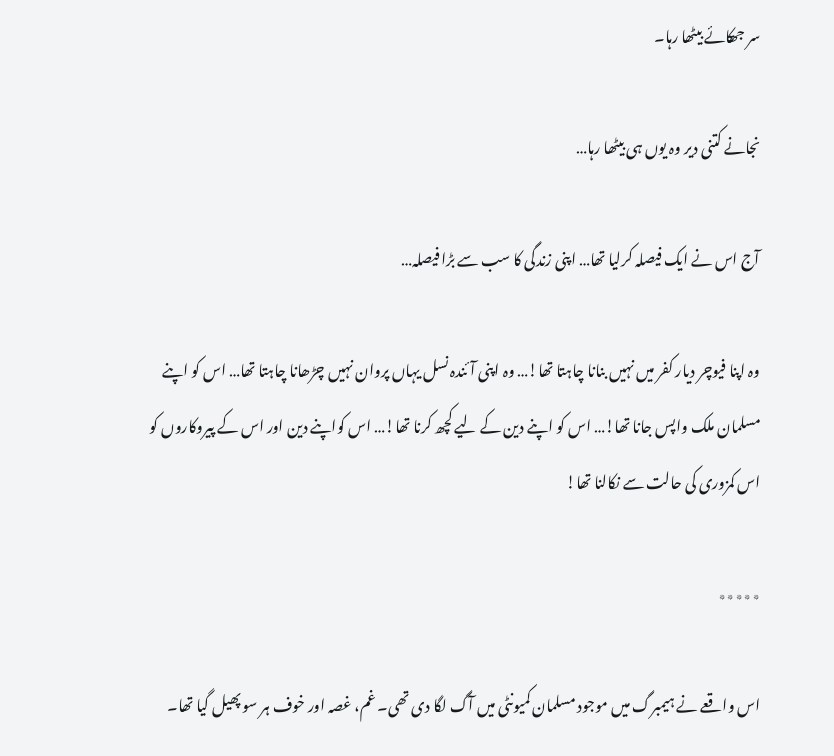سر جھکائے بیٹھا رہا۔

نجانے کتنی دیر وہ یوں ہی بیٹھا رہا…

آج اس نے ایک فیصلہ کرلیا تھا… اپنی زندگی کا سب سے بڑا فیصلہ…

وہ اپنا فیوچر دیار کفر میں نہیں بنانا چاہتا تھا!… وہ اپنی آئندہ نسل یہاں پروان نہیں چڑھانا چاہتا تھا… اس کو اپنے مسلمان ملک واپس جانا تھا!… اس کو اپنے دین کے لیے کچھ کرنا تھا!… اس کواپنے دین اور اس کے پیروکاروں کو اس کمزوری کی حالت سے نکالنا تھا!

٭٭٭٭٭

اس واقعے نے ہیمبرگ میں موجود مسلمان کمیونٹی میں آگ لگا دی تھی۔ غم، غصہ اور خوف ہر سو پھیل گیا تھا۔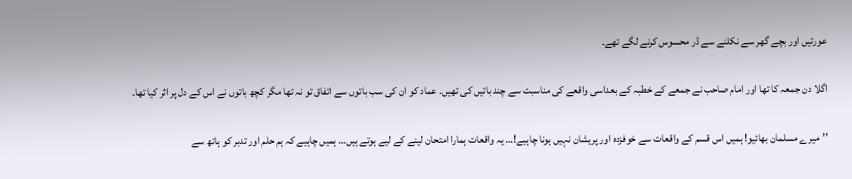عورتیں اور بچے گھر سے نکلنے سے ڈر محسوس کرنے لگے تھے۔

اگلا دن جمعہ کا تھا اور امام صاحب نے جمعے کے خطبہ کے بعداسی واقعے کی مناسبت سے چند باتیں کی تھیں۔ عماد کو ان کی سب باتوں سے اتفاق تو نہ تھا مگر کچھ باتوں نے اس کے دل پر اثر کیا تھا۔

’’میرے مسلمان بھائیو! ہمیں اس قسم کے واقعات سے خوفزدہ اور پریشان نہیں ہونا چاہیے!… یہ واقعات ہمارا امتحان لینے کے لیے ہوتے ہیں… ہمیں چاہیے کہ ہم حلم اور تدبر کو ہاتھ سے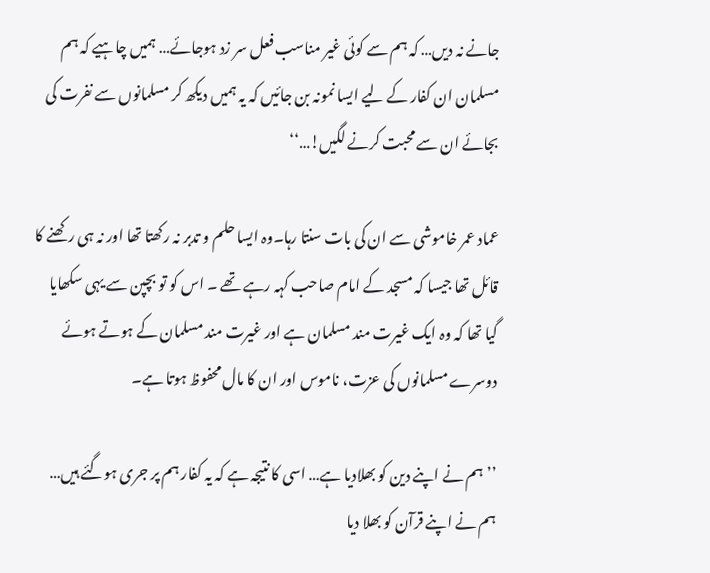جانے نہ دیں… کہ ہم سے کوئی غیر مناسب فعل سر زد ہوجائے… ہمیں چاہیے کہ ہم مسلمان ان کفار کے لیے ایسا نمونہ بن جائیں کہ یہ ہمیں دیکھ کر مسلمانوں سے نفرت کی بجائے ان سے محبت کرنے لگیں!…‘‘

عماد عمر خاموشی سے ان کی بات سنتا رہا۔وہ ایسا حلم و تدبر نہ رکھتا تھا اور نہ ہی رکھنے کا قائل تھا جیسا کہ مسجد کے امام صاحب کہہ رہے تھے ۔ اس کو تو بچپن سے یہی سکھایا گیا تھا کہ وہ ایک غیرت مند مسلمان ہے اور غیرت مند مسلمان کے ہوتے ہوئے دوسرے مسلمانوں کی عزت، ناموس اور ان کا مال محفوظ ہوتا ہے۔

’’ہم نے اپنے دین کو بھلادیا ہے… اسی کا نتیجہ ہے کہ یہ کفار ہم پر جری ہوگئے ہیں… ہم نے اپنے قرآن کو بھلا دیا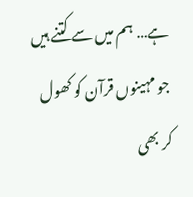ہے… ہم میں سے کتنے ہیں جو مہینوں قرآن کو کھول کر بھی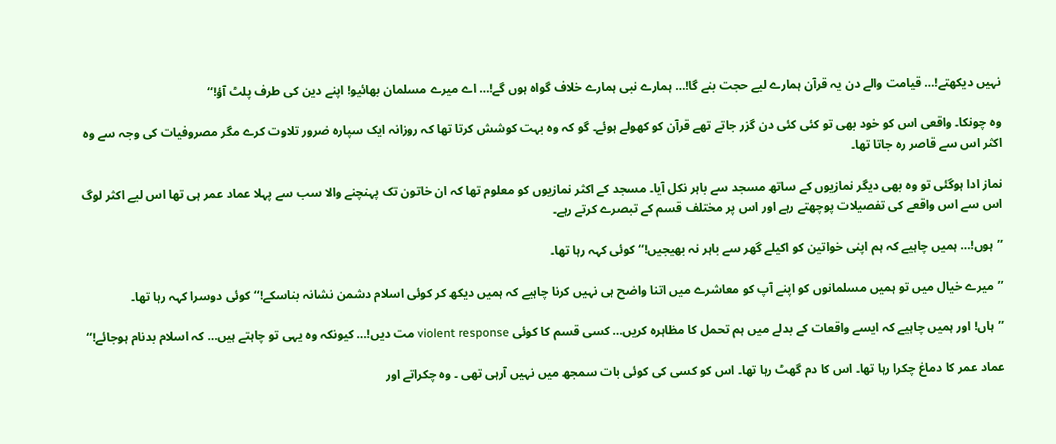نہیں دیکھتے!… قیامت والے دن یہ قرآن ہمارے لیے حجت بنے گا!… ہمارے نبی ہمارے خلاف گواہ ہوں گے!… اے میرے مسلمان بھائیو! اپنے دین کی طرف پلٹ آؤ!‘‘

وہ چونکا۔ واقعی اس کو خود بھی تو کئی کئی دن گزر جاتے تھے قرآن کو کھولے ہوئے۔ گو کہ وہ بہت کوشش کرتا تھا کہ روزانہ ایک سپارہ ضرور تلاوت کرے مگر مصروفیات کی وجہ سے وہ اکثر اس سے قاصر رہ جاتا تھا۔

نماز ادا ہوگئی تو وہ بھی دیگر نمازیوں کے ساتھ مسجد سے باہر نکل آیا۔ مسجد کے اکثر نمازیوں کو معلوم تھا کہ ان خاتون تک پہنچنے والا سب سے پہلا عماد عمر ہی تھا اس لیے اکثر لوگ اس سے اس واقعے کی تفصیلات پوچھتے رہے اور اس پر مختلف قسم کے تبصرے کرتے رہے۔

’’ہوں!… ہمیں چاہیے کہ ہم اپنی خواتین کو اکیلے گھر سے باہر نہ بھیجیں!‘‘ کوئی کہہ رہا تھا۔

’’میرے خیال میں تو ہمیں مسلمانوں کو اپنے آپ کو معاشرے میں اتنا واضح ہی نہیں کرنا چاہیے کہ ہمیں دیکھ کر کوئی اسلام دشمن نشانہ بناسکے!‘‘ کوئی دوسرا کہہ رہا تھا۔

’’ہاں! اور ہمیں چاہیے کہ ایسے واقعات کے بدلے میں ہم تحمل کا مظاہرہ کریں… کسی قسم کا کوئی violent response مت دیں!… کیونکہ وہ یہی تو چاہتے ہیں… کہ اسلام بدنام ہوجائے!‘‘

عماد عمر کا دماغ چکرا رہا تھا۔ اس کا دم گھٹ رہا تھا۔ اس کو کسی کی کوئی بات سمجھ میں نہیں آرہی تھی ۔ وہ چکراتے اور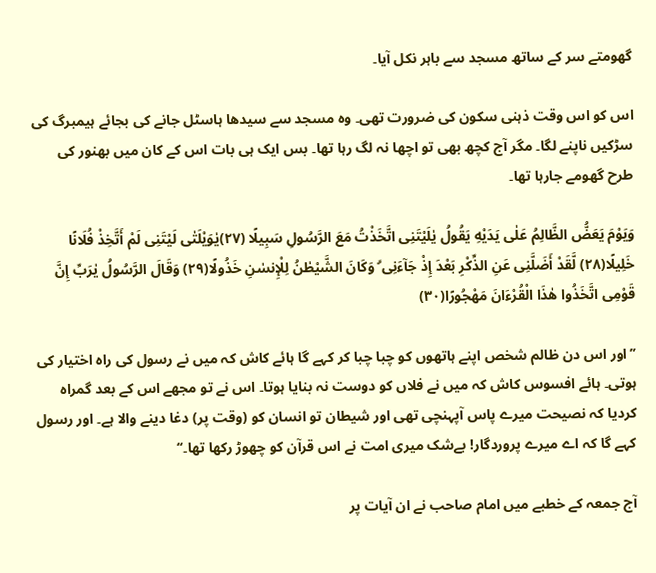گھومتے سر کے ساتھ مسجد سے باہر نکل آیا۔

اس کو اس وقت ذہنی سکون کی ضرورت تھی۔ وہ مسجد سے سیدھا ہاسٹل جانے کی بجائے ہیمبرگ کی سڑکیں ناپنے لگا۔ مگر آج کچھ بھی تو اچھا نہ لگ رہا تھا۔ بس ایک ہی بات اس کے کان میں بھنور کی طرح گھومے جارہا تھا۔

وَيَوْمَ يَعَضُّ الظَّالِمُ عَلٰى يَدَيْهِ يَقُولُ يٰلَيْتَنِى اتَّخَذْتُ مَعَ الرَّسُولِ سَبِيلًا (۲۷)يٰوَيْلَتٰى لَيْتَنِى لَمْ أَتَّخِذْ فُلَانًا خَلِيلًا(۲۸) لَّقَدْ أَضَلَّنِى عَنِ الذِّكْرِ بَعْدَ إِذْ جَآءَنِى ۗ وَكَانَ الشَّيْطٰنُ لِلْإِنسٰنِ خَذُولًا(۲۹) وَقَالَ الرَّسُولُ يٰرَبِّ إِنَّ قَوْمِى اتَّخَذُوا هٰذَا الْقُرْءَانَ مَهْجُورًا(۳۰)

’’اور اس دن ظالم شخص اپنے ہاتھوں کو چبا چبا کر کہے گا ہائے کاش کہ میں نے رسول کی راه اختیار کی ہوتی۔ ہائے افسوس کاش کہ میں نے فلاں کو دوست نہ بنایا ہوتا۔ اس نے تو مجھے اس کے بعد گمراه کردیا کہ نصیحت میرے پاس آپہنچی تھی اور شیطان تو انسان کو (وقت پر) دغا دینے والا ہے۔ اور رسول کہے گا کہ اے میرے پروردگار! بےشک میری امت نے اس قرآن کو چھوڑ رکھا تھا۔‘‘

آج جمعہ کے خطبے میں امام صاحب نے ان آیات پر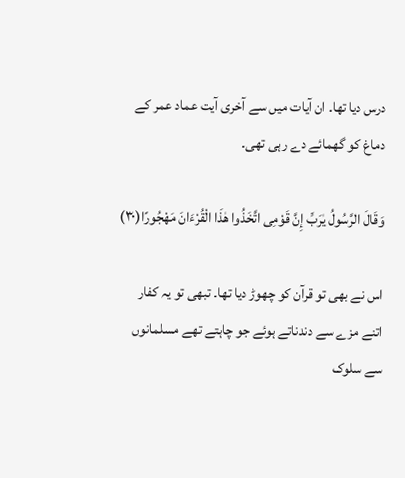درس دیا تھا۔ ان آیات میں سے آخری آیت عماد عمر کے دماغ کو گھمائے دے رہی تھی۔

وَقَالَ الرَّسُولُ يٰرَبِّ إِنَّ قَوْمِى اتَّخَذُوا هٰذَا الْقُرْءَانَ مَهْجُورًا(۳۰)

اس نے بھی تو قرآن کو چھوڑ دیا تھا۔ تبھی تو یہ کفار اتنے مزے سے دندناتے ہوئے جو چاہتے تھے مسلمانوں سے سلوک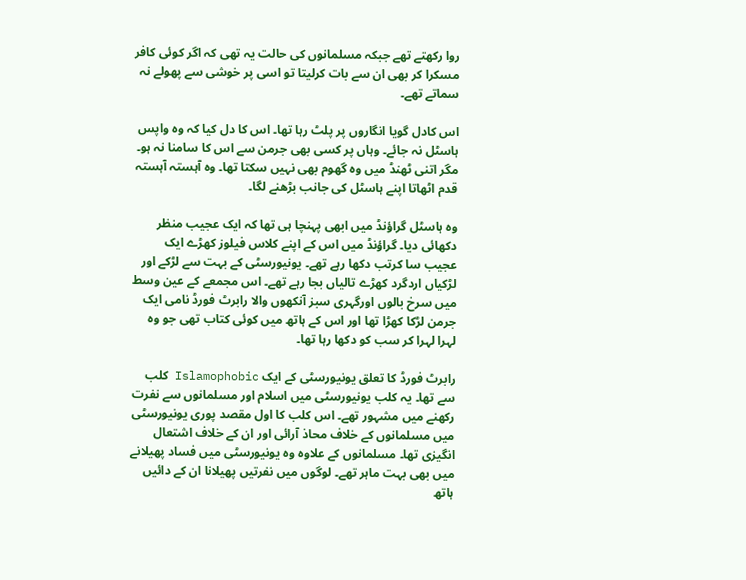روا رکھتے تھے جبکہ مسلمانوں کی حالت یہ تھی کہ اگر کوئی کافر مسکرا کر بھی ان سے بات کرلیتا تو اسی پر خوشی سے پھولے نہ سماتے تھے۔

اس کادل گویا انگاروں پر پلٹ رہا تھا۔ اس کا دل کیا کہ وہ واپس ہاسٹل نہ جائے۔ وہاں پر کسی بھی جرمن سے اس کا سامنا نہ ہو۔ مگر اتنی ٹھنڈ میں وہ گھوم بھی نہیں سکتا تھا۔ وہ آہستہ آہستہ قدم اٹھاتا اپنے ہاسٹل کی جانب بڑھنے لگا۔

وہ ہاسٹل گراؤنڈ میں ابھی پہنچا ہی تھا کہ ایک عجیب منظر دکھائی دیا۔ گراؤنڈ میں اس کے اپنے کلاس فیلوز کھڑے ایک عجیب سا کرتب دکھا رہے تھے۔ یونیورسٹی کے بہت سے لڑکے اور لڑکیاں اردگرد کھڑے تالیاں بجا رہے تھے۔ اس مجمعے کے عین وسط میں سرخ بالوں اورگہری سبز آنکھوں والا رابرٹ فورڈ نامی ایک جرمن لڑکا کھڑا تھا اور اس کے ہاتھ میں کوئی کتاب تھی جو وہ لہرا لہرا کر سب کو دکھا رہا تھا۔

رابرٹ فورڈ کا تعلق یونیورسٹی کے ایک Islamophobic کلب سے تھا۔ یہ کلب یونیورسٹی میں اسلام اور مسلمانوں سے نفرت رکھنے میں مشہور تھے۔ اس کلب کا اول مقصد پوری یونیورسٹی میں مسلمانوں کے خلاف محاذ آرائی اور ان کے خلاف اشتعال انگیزی تھا۔ مسلمانوں کے علاوہ وہ یونیورسٹی میں فساد پھیلانے میں بھی بہت ماہر تھے۔ لوگوں میں نفرتیں پھیلانا ان کے دائیں ہاتھ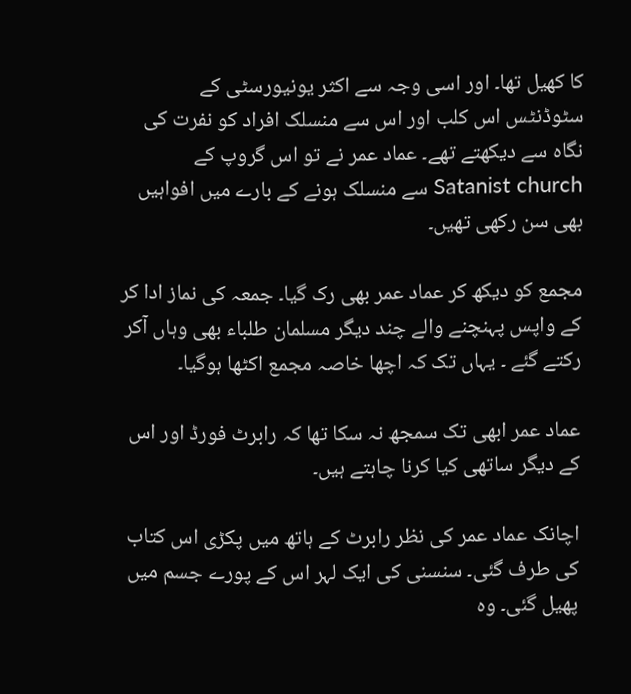کا کھیل تھا۔ اور اسی وجہ سے اکثر یونیورسٹی کے سٹوڈنٹس اس کلب اور اس سے منسلک افراد کو نفرت کی نگاہ سے دیکھتے تھے۔ عماد عمر نے تو اس گروپ کے Satanist church سے منسلک ہونے کے بارے میں افواہیں بھی سن رکھی تھیں۔

مجمع کو دیکھ کر عماد عمر بھی رک گیا۔ جمعہ کی نماز ادا کر کے واپس پہنچنے والے چند دیگر مسلمان طلباء بھی وہاں آکر رکتے گئے ۔ یہاں تک کہ اچھا خاصہ مجمع اکٹھا ہوگیا۔

عماد عمر ابھی تک سمجھ نہ سکا تھا کہ رابرٹ فورڈ اور اس کے دیگر ساتھی کیا کرنا چاہتے ہیں۔

اچانک عماد عمر کی نظر رابرٹ کے ہاتھ میں پکڑی اس کتاب کی طرف گئی۔ سنسنی کی ایک لہر اس کے پورے جسم میں پھیل گئی۔ وہ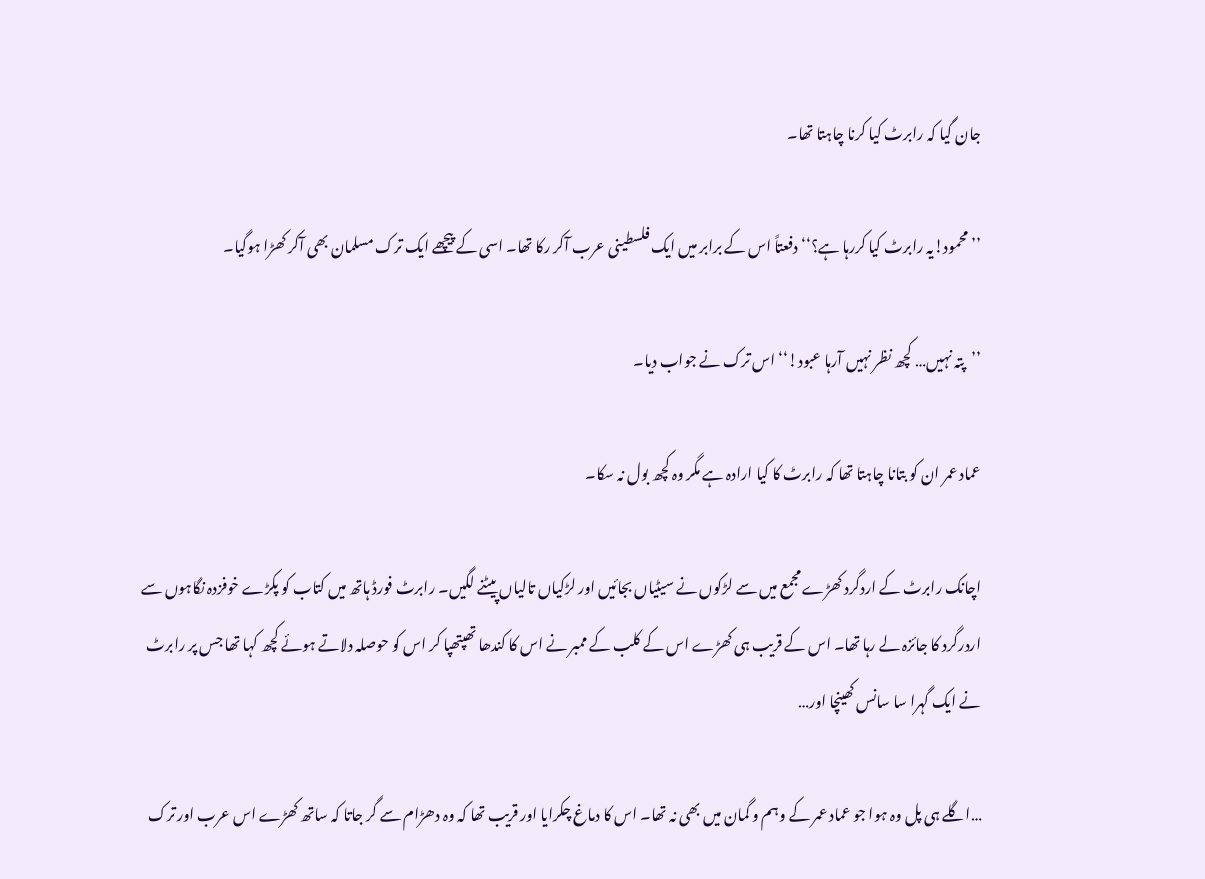جان گیا کہ رابرٹ کیا کرنا چاہتا تھا۔

’’ محمود!یہ رابرٹ کیا کررہا ہے؟‘‘ دفعتاً اس کے برابر میں ایک فلسطینی عرب آکر رکا تھا۔ اسی کے پیچھے ایک ترک مسلمان بھی آکر کھڑا ہوگیا۔

’’پتہ نہیں… کچھ نظر نہیں آرہا عبود!‘‘ اس ترک نے جواب دیا۔

عماد عمر ان کو بتانا چاہتا تھا کہ رابرٹ کا کیا ارادہ ہے مگر وہ کچھ بول نہ سکا۔

اچانک رابرٹ کے اردگرد کھڑے مجمع میں سے لڑکوں نے سیٹیاں بجائیں اور لڑکیاں تالیاں پیٹنے لگیں۔ رابرٹ فورڈ ہاتھ میں کتاب کو پکڑے خوفزدہ نگاہوں سے اردرگرد کا جائزہ لے رہا تھا۔ اس کے قریب ہی کھڑے اس کے کلب کے ممبر نے اس کا کندھا تھپتھپا کر اس کو حوصلہ دلاتے ہوئے کچھ کہا تھا جس پر رابرٹ نے ایک گہرا سا سانس کھینچا اور…

…اگلے ہی پل وہ ہوا جو عماد عمر کے وہم و گمان میں بھی نہ تھا۔ اس کا دماغ چکرایا اور قریب تھا کہ وہ دھڑام سے گر جاتا کہ ساتھ کھڑے اس عرب اور ترک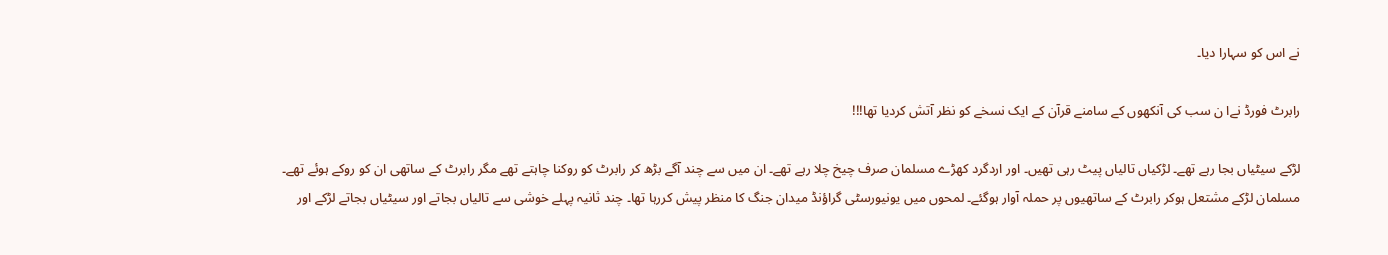نے اس کو سہارا دیا۔

رابرٹ فورڈ نےا ن سب کی آنکھوں کے سامنے قرآن کے ایک نسخے کو نظر آتش کردیا تھا!!!

لڑکے سیٹیاں بجا رہے تھے۔ لڑکیاں تالیاں پیٹ رہی تھیں۔ اور اردگرد کھڑے مسلمان صرف چیخ چلا رہے تھے۔ ان میں سے چند آگے بڑھ کر رابرٹ کو روکنا چاہتے تھے مگر رابرٹ کے ساتھی ان کو روکے ہوئے تھے۔ مسلمان لڑکے مشتعل ہوکر رابرٹ کے ساتھیوں پر حملہ آوار ہوگئے۔ لمحوں میں یونیورسٹی گراؤنڈ میدان جنگ کا منظر پیش کررہا تھا۔ چند ثانیہ پہلے خوشی سے تالیاں بجاتے اور سیٹیاں بجاتے لڑکے اور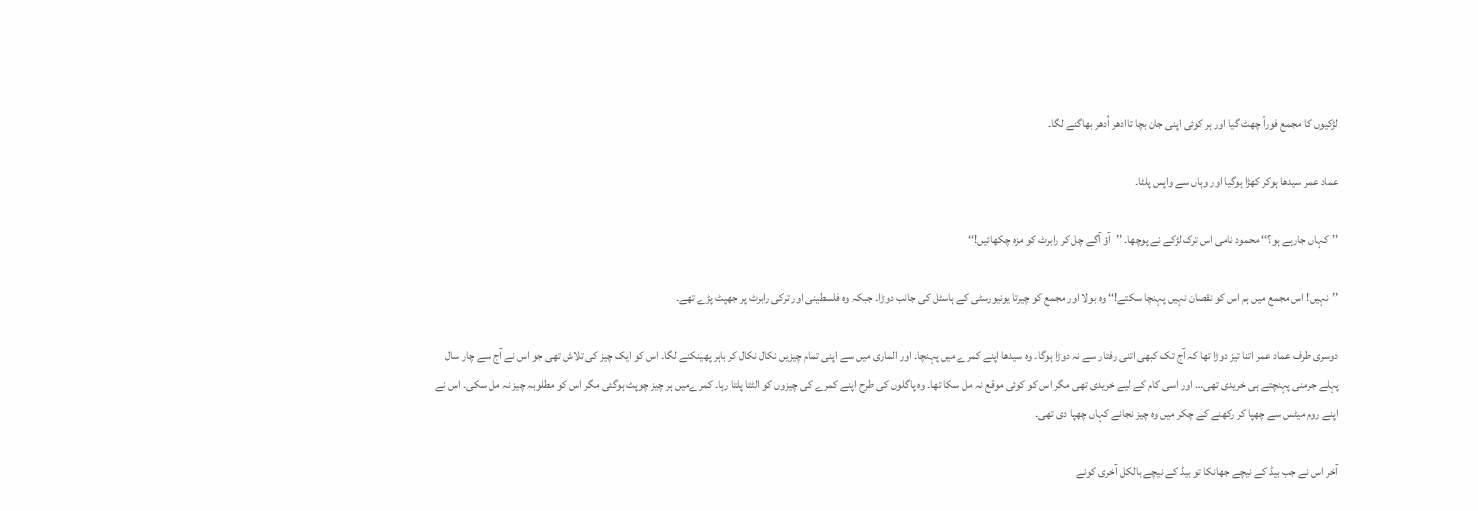لڑکیوں کا مجمع فوراً چھٹ گیا اور ہر کوئی اپنی جان بچا تاادھر اُدھر بھاگنے لگا۔

عماد عمر سیدھا ہوکر کھڑا ہوگیا اور وہاں سے واپس پلٹا۔

’’کہاں جارہے ہو؟‘‘ محمود نامی اس ترک لڑکے نے پوچھا۔ ’’آؤ آگے چل کر رابرٹ کو مزہ چکھائیں!‘‘

’’نہیں! اس مجمع میں ہم اس کو نقصان نہیں پہنچا سکتے!‘‘ وہ بولا اور مجمع کو چیرتا یونیورسٹی کے ہاسٹل کی جانب دوڑا۔ جبکہ وہ فلسطینی اور ترکی رابرٹ پر جھپٹ پڑے تھے۔

دوسری طرف عماد عمر اتنا تیز دوڑا تھا کہ آج تک کبھی اتنی رفتار سے نہ دوڑا ہوگا۔ وہ سیدھا اپنے کمرے میں پہنچا۔ اور الماری میں سے اپنی تمام چیزیں نکال نکال کر باہر پھینکنے لگا۔ اس کو ایک چیز کی تلاش تھی جو اس نے آج سے چار سال پہلے جرمنی پہنچتے ہی خریدی تھی… اور اسی کام کے لیے خریدی تھی مگر اس کو کوئی موقع نہ مل سکا تھا۔ وہ پاگلوں کی طرح اپنے کمرے کی چیزوں کو الٹتا پلتا رہا۔ کمرےمیں ہر چیز چوپٹ ہوگئی مگر اس کو مطلوبہ چیز نہ مل سکی۔ اس نے اپنے روم میٹس سے چھپا کر رکھنے کے چکر میں وہ چیز نجانے کہاں چھپا دی تھی۔

آخر اس نے جب بیڈ کے نیچے جھانکا تو بیڈ کے نیچے بالکل آخری کونے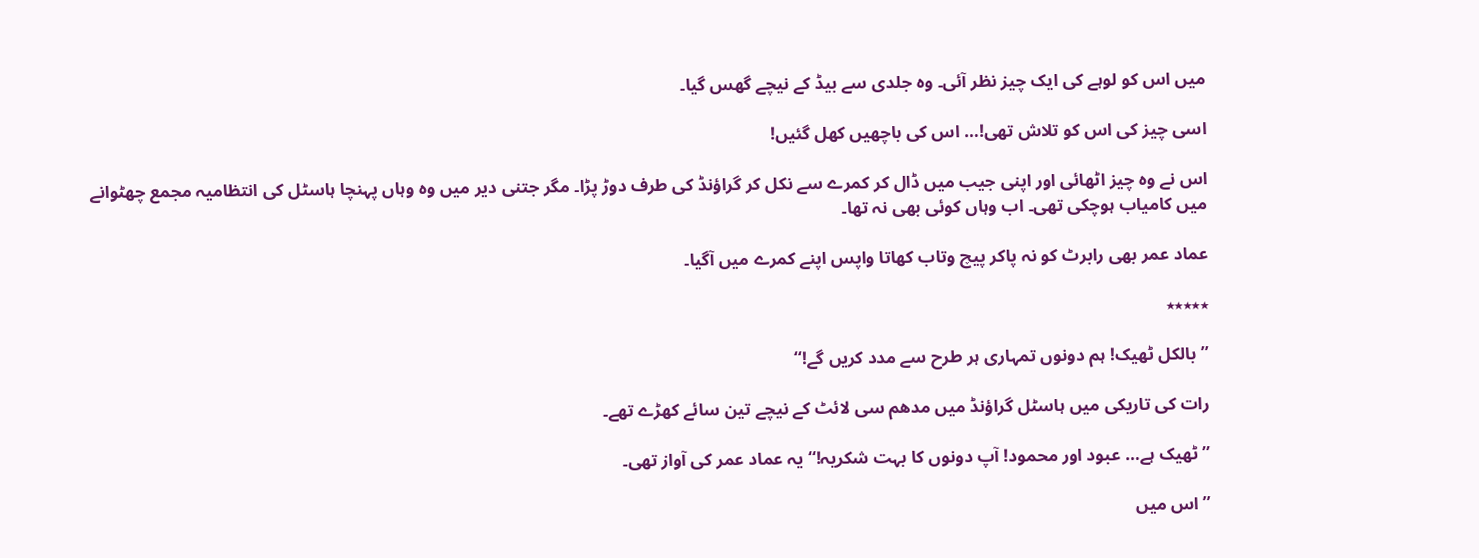میں اس کو لوہے کی ایک چیز نظر آئی۔ وہ جلدی سے بیڈ کے نیچے گھس گیا۔

اسی چیز کی اس کو تلاش تھی!… اس کی باچھیں کھل گئیں!

اس نے وہ چیز اٹھائی اور اپنی جیب میں ڈال کر کمرے سے نکل کر گراؤنڈ کی طرف دوڑ پڑا۔ مگر جتنی دیر میں وہ وہاں پہنچا ہاسٹل کی انتظامیہ مجمع چھٹوانے میں کامیاب ہوچکی تھی۔ اب وہاں کوئی بھی نہ تھا۔

عماد عمر بھی رابرٹ کو نہ پاکر پیچ وتاب کھاتا واپس اپنے کمرے میں آگیا۔

٭٭٭٭٭

’’بالکل ٹھیک! ہم دونوں تمہاری ہر طرح سے مدد کریں گے!‘‘

رات کی تاریکی میں ہاسٹل گراؤنڈ میں مدھم سی لائٹ کے نیچے تین سائے کھڑے تھے۔

’’ٹھیک ہے… عبود اور محمود! آپ دونوں کا بہت شکریہ!‘‘ یہ عماد عمر کی آواز تھی۔

’’اس میں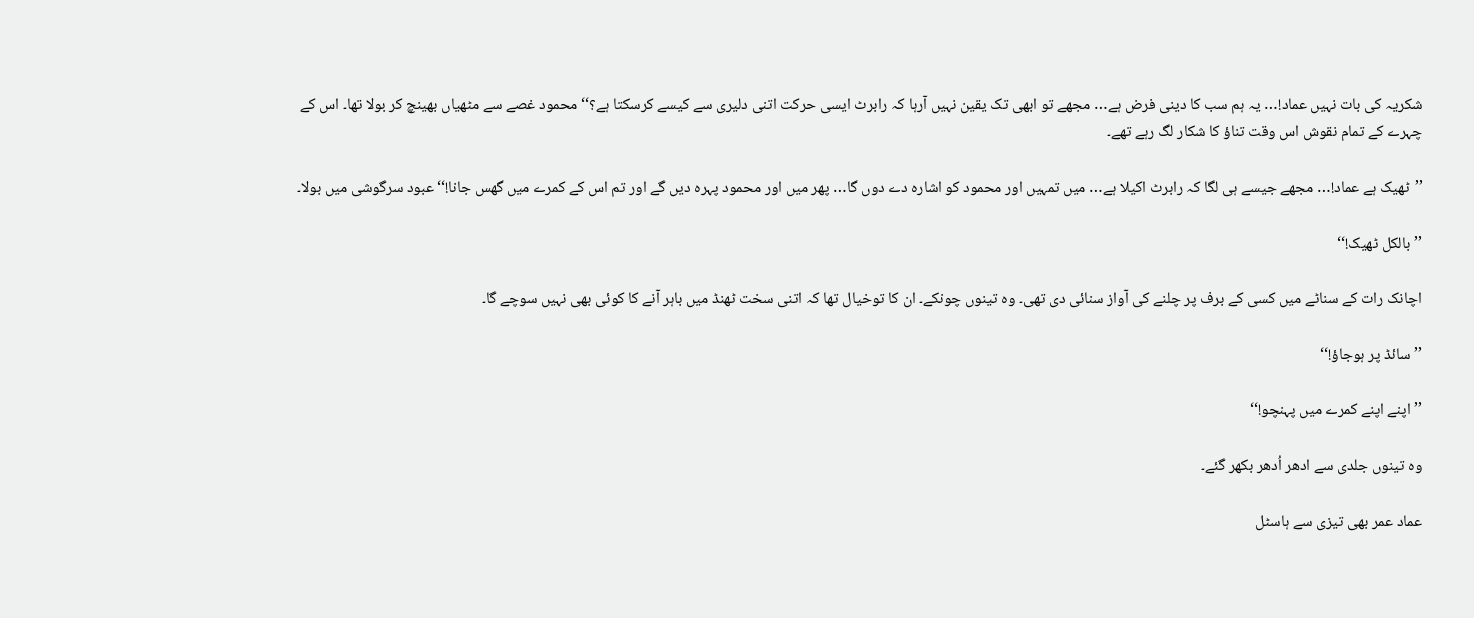شکریہ کی بات نہیں عماد!… یہ ہم سب کا دینی فرض ہے… مجھے تو ابھی تک یقین نہیں آرہا کہ رابرٹ ایسی حرکت اتنی دلیری سے کیسے کرسکتا ہے؟‘‘ محمود غصے سے مٹھیاں بھینچ کر بولا تھا۔ اس کے چہرے کے تمام نقوش اس وقت تناؤ کا شکار لگ رہے تھے۔

’’ٹھیک ہے عماد!… مجھے جیسے ہی لگا کہ رابرٹ اکیلا ہے… میں تمہیں اور محمود کو اشارہ دے دوں گا… پھر میں اور محمود پہرہ دیں گے اور تم اس کے کمرے میں گھس جانا!‘‘ عبود سرگوشی میں بولا۔

’’بالکل ٹھیک!‘‘

اچانک رات کے سناٹے میں کسی کے برف پر چلنے کی آواز سنائی دی تھی۔ وہ تینوں چونکے۔ ان کا توخیال تھا کہ اتنی سخت ٹھنڈ میں باہر آنے کا کوئی بھی نہیں سوچے گا۔

’’سائڈ پر ہوجاؤ!‘‘

’’اپنے اپنے کمرے میں پہنچو!‘‘

وہ تینوں جلدی سے ادھر اُدھر بکھر گئے۔

عماد عمر بھی تیزی سے ہاسٹل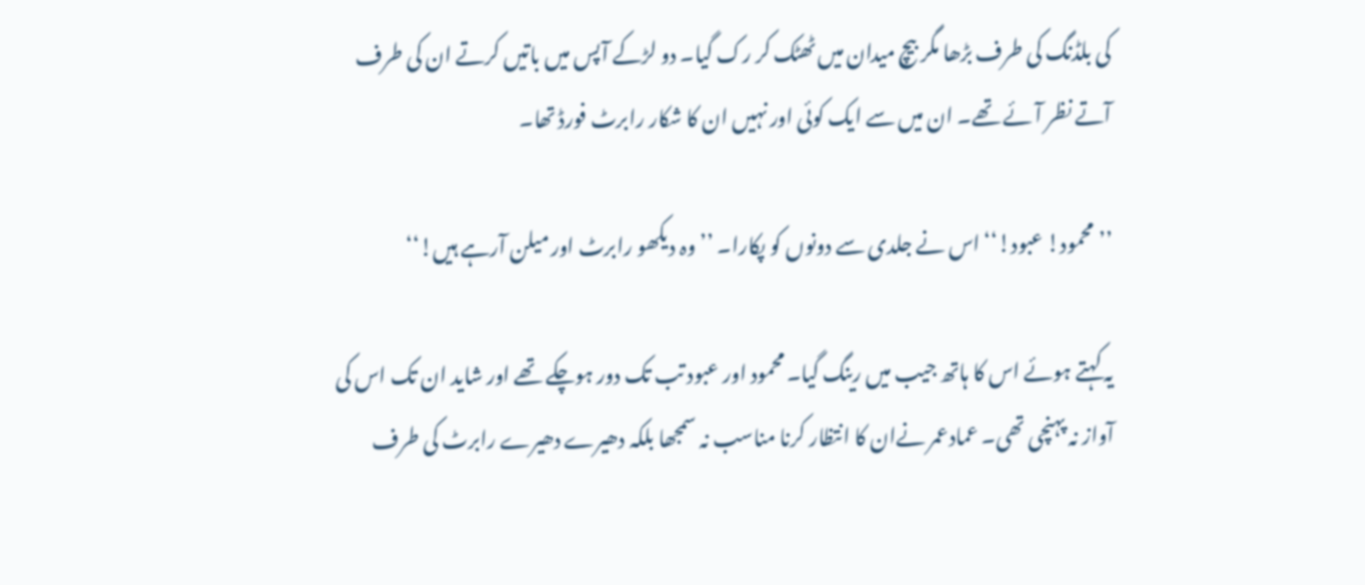کی بلڈنگ کی طرف بڑھا مگر بیچ میدان میں ٹھٹک کر رک گیا۔ دو لڑکے آپس میں باتیں کرتے ان کی طرف آتے نظر آئے تھے۔ ان میں سے ایک کوئی اور نہیں ان کا شکار رابرٹ فورڈ تھا۔

’’محمود! عبود!‘‘ اس نے جلدی سے دونوں کو پکارا۔ ’’وہ دیکھو رابرٹ اور میلن آرہے ہیں!‘‘

یہ کہتے ہوئے اس کا ہاتھ جیب میں رینگ گیا۔ محمود اور عبود تب تک دور ہوچکے تھے اور شاید ان تک اس کی آواز نہ پہنچی تھی۔ عمادعمر نےان کا انتظار کرنا مناسب نہ سمجھا بلکہ دھیرے دھیرے رابرٹ کی طرف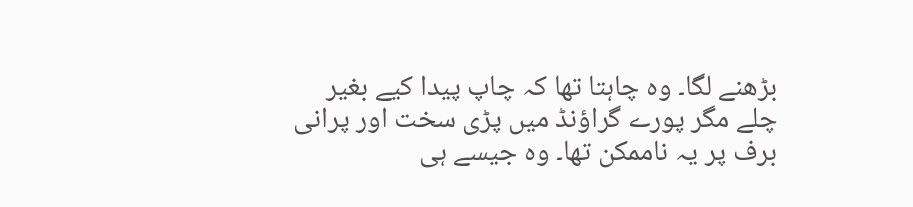بڑھنے لگا۔ وہ چاہتا تھا کہ چاپ پیدا کیے بغیر چلے مگر پورے گراؤنڈ میں پڑی سخت اور پرانی برف پر یہ ناممکن تھا۔ وہ جیسے ہی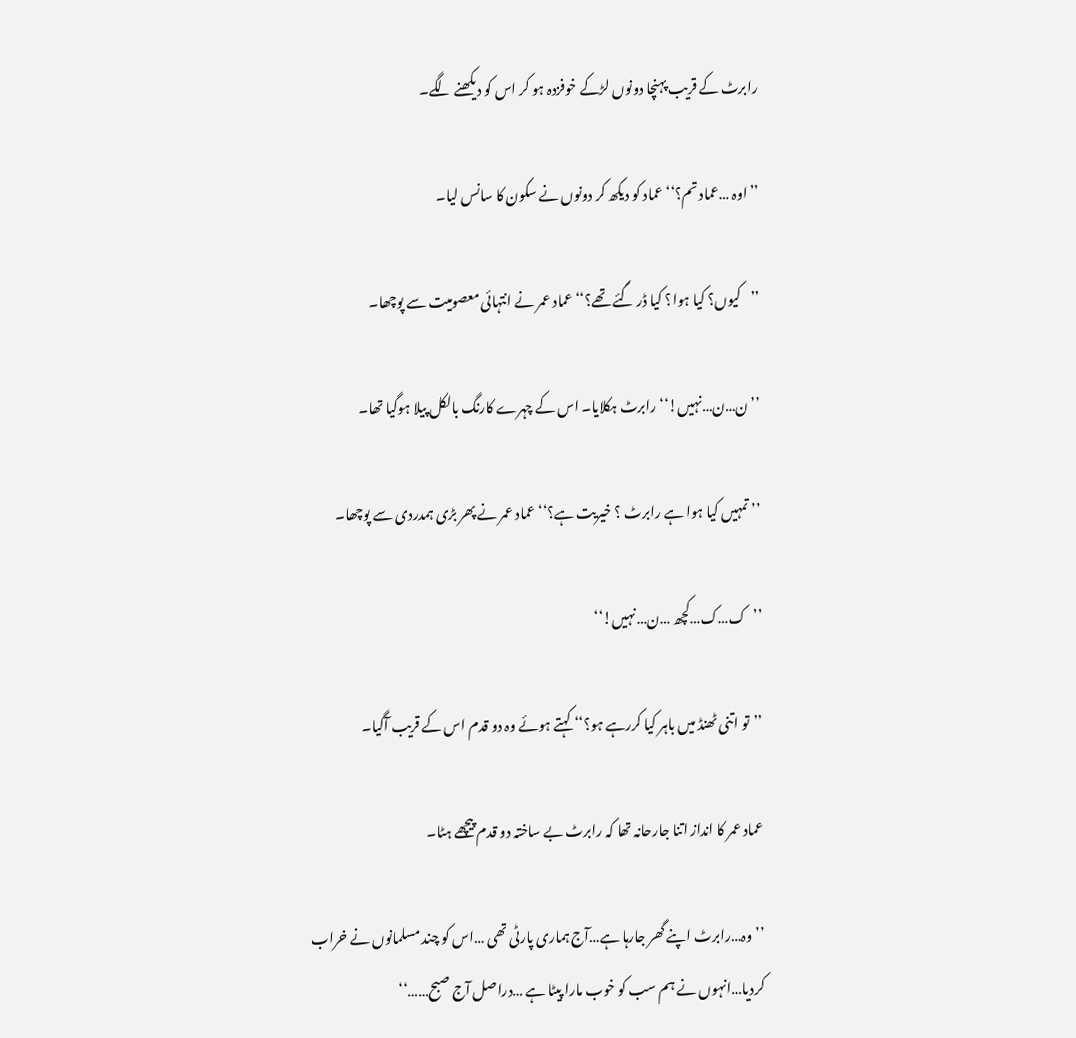رابرٹ کے قریب پہنچا دونوں لڑکے خوفزدہ ہو کر اس کو دیکھنے لگے۔

’’اوہ …عماد تم؟‘‘ عماد کو دیکھ کر دونوں نے سکون کا سانس لیا۔

’’کیوں؟ کیا ہوا؟ کیا ڈر گئے تھے؟‘‘ عماد عمر نے انتہائی معصومیت سے پوچھا۔

’’ن…ن…نہیں!‘‘ رابرٹ ہکلایا۔ اس کے چہرے کارنگ بالکل پیلا ہوگیا تھا۔

’’تمہیں کیا ہوا ہے رابرٹ ؟ خیریت ہے؟‘‘ عماد عمر نے پھر بڑی ہمدردی سے پوچھا۔

’’ک…ک…کچھ …ن…نہیں!‘‘

’’تو اتنی ٹھنڈ میں باہر کیا کررہے ہو؟‘‘ کہتے ہوئے وہ دو قدم اس کے قریب آگیا۔

عماد عمر کا انداز اتنا جارحانہ تھا کہ رابرٹ بے ساختہ دو قدم پیچھے ہٹا۔

’’وہ…رابرٹ اپنے گھر جارہا ہے…آج ہماری پارٹی تھی …اس کو چند مسلمانوں نے خراب کردیا…انہوں نے ہم سب کو خوب مارا پیٹا ہے …دراصل آج صبح……‘‘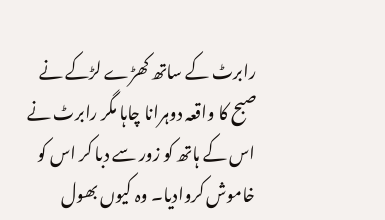رابرٹ کے ساتھ کھڑے لڑکے نے صبح کا واقعہ دوہرانا چاہا مگر رابرٹ نے اس کے ہاتھ کو زور سے دبا کر اس کو خاموش کروادیا۔ وہ کیوں بھول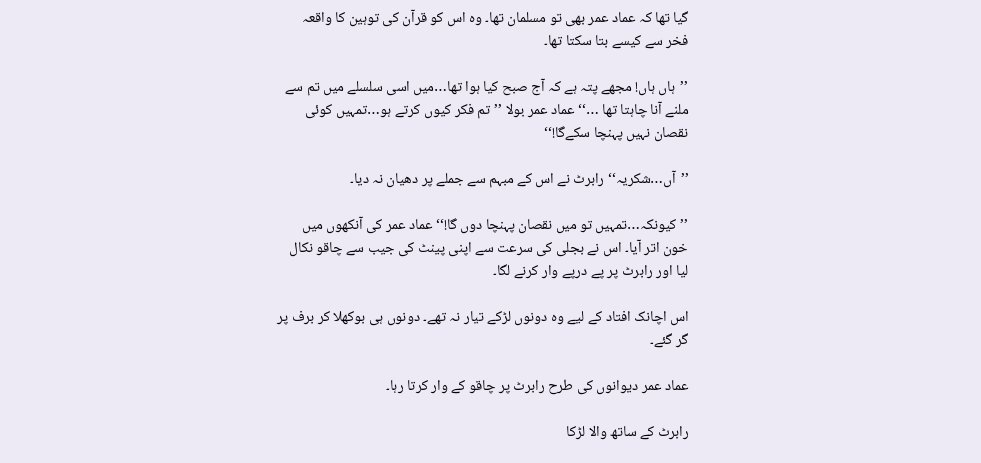گیا تھا کہ عماد عمر بھی تو مسلمان تھا۔ وہ اس کو قرآن کی توہین کا واقعہ فخر سے کیسے بتا سکتا تھا۔

’’ہاں ہاں! مجھے پتہ ہے کہ آج صبح کیا ہوا تھا…میں اسی سلسلے میں تم سے ملنے آنا چاہتا تھا …‘‘ عماد عمر بولا ’’تم فکر کیوں کرتے ہو…تمہیں کوئی نقصان نہیں پہنچا سکےگا!‘‘

’’آں…شکریہ‘‘ رابرٹ نے اس کے مبہم سے جملے پر دھیان نہ دیا۔

’’کیونکہ…تمہیں تو میں نقصان پہنچا دوں گا!‘‘ عماد عمر کی آنکھوں میں خون اتر آیا۔ اس نے بجلی کی سرعت سے اپنی پینٹ کی جیب سے چاقو نکال لیا اور رابرٹ پر پے درپے وار کرنے لگا۔

اس اچانک افتاد کے لیے وہ دونوں لڑکے تیار نہ تھے۔ دونوں ہی بوکھلا کر برف پر گر گئے۔

عماد عمر دیوانوں کی طرح رابرٹ پر چاقو کے وار کرتا رہا۔

رابرٹ کے ساتھ والا لڑکا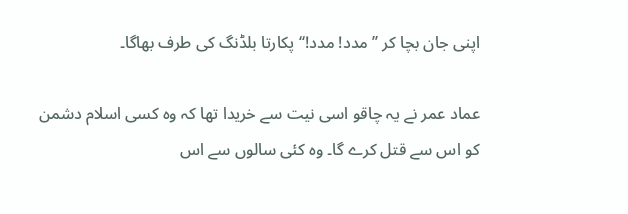اپنی جان بچا کر ’’مدد! مدد!‘‘ پکارتا بلڈنگ کی طرف بھاگا۔

عماد عمر نے یہ چاقو اسی نیت سے خریدا تھا کہ وہ کسی اسلام دشمن کو اس سے قتل کرے گا۔ وہ کئی سالوں سے اس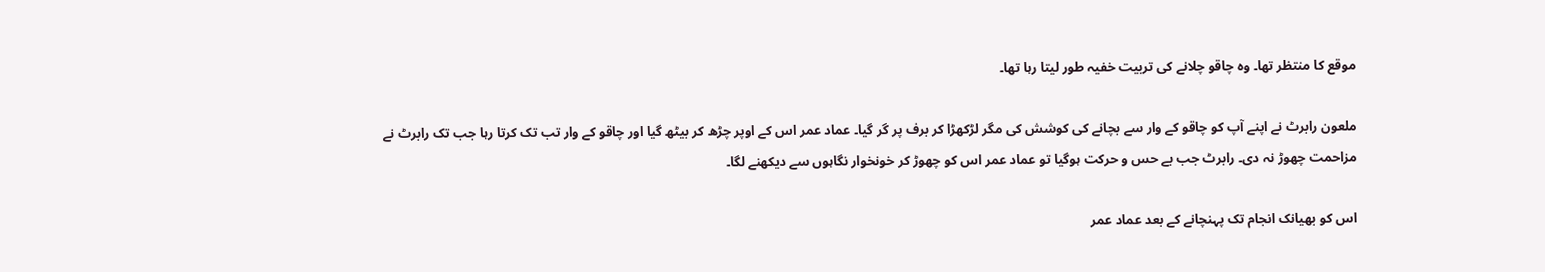موقع کا منتظر تھا۔ وہ چاقو چلانے کی تربیت خفیہ طور لیتا رہا تھا۔

ملعون رابرٹ نے اپنے آپ کو چاقو کے وار سے بچانے کی کوشش کی مگر لڑکھڑا کر برف پر گر گیا۔ عماد عمر اس کے اوپر چڑھ کر بیٹھ گیا اور چاقو کے وار تب تک کرتا رہا جب تک رابرٹ نے مزاحمت چھوڑ نہ دی۔ رابرٹ جب بے حس و حرکت ہوگیا تو عماد عمر اس کو چھوڑ کر خونخوار نگاہوں سے دیکھنے لگا۔

اس کو بھیانک انجام تک پہنچانے کے بعد عماد عمر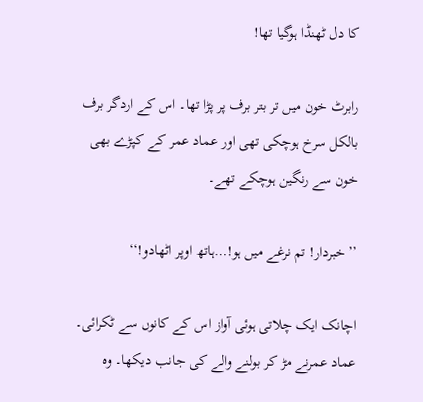کا دل ٹھنڈا ہوگیا تھا!

رابرٹ خون میں تر بتر برف پر پڑا تھا۔ اس کے اردگر برف بالکل سرخ ہوچکی تھی اور عماد عمر کے کپڑے بھی خون سے رنگین ہوچکے تھے۔

’’خبردار! تم نرغے میں ہو!…ہاتھ اوپر اٹھادو!‘‘

اچانک ایک چلاتی ہوئی آواز اس کے کانوں سے ٹکرائی۔ عماد عمرنے مڑ کر بولنے والے کی جانب دیکھا۔ وہ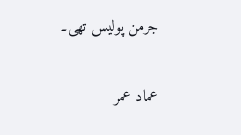جرمن پولیس تھی۔

عماد عمر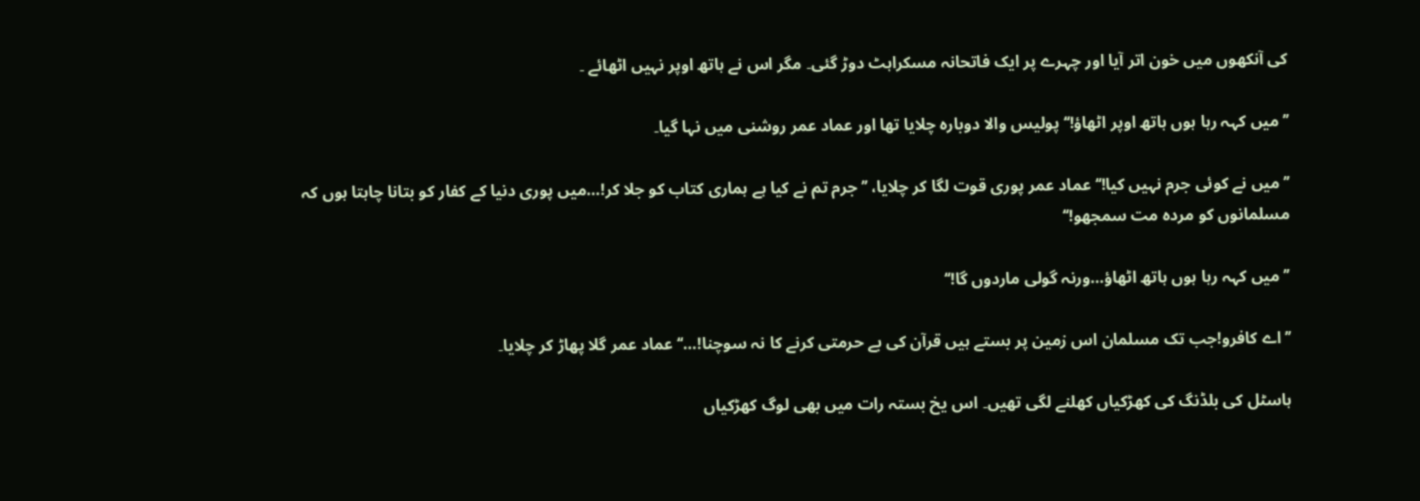کی آنکھوں میں خون اتر آیا اور چہرے پر ایک فاتحانہ مسکراہٹ دوڑ گئی۔ مگر اس نے ہاتھ اوپر نہیں اٹھائے ۔

’’میں کہہ رہا ہوں ہاتھ اوپر اٹھاؤ!‘‘ پولیس والا دوبارہ چلایا تھا اور عماد عمر روشنی میں نہا گیا۔

’’میں نے کوئی جرم نہیں کیا!‘‘ عماد عمر پوری قوت لگا کر چلایا، ’’جرم تم نے کیا ہے ہماری کتاب کو جلا کر!…میں پوری دنیا کے کفار کو بتانا چاہتا ہوں کہ مسلمانوں کو مردہ مت سمجھو!‘‘

’’میں کہہ رہا ہوں ہاتھ اٹھاؤ…ورنہ گولی ماردوں گا!‘‘

’’اے کافرو!جب تک مسلمان اس زمین پر بستے ہیں قرآن کی بے حرمتی کرنے کا نہ سوچنا!…‘‘ عماد عمر گلا پھاڑ کر چلایا۔

ہاسٹل کی بلڈنگ کی کھڑکیاں کھلنے لگی تھیں۔ اس یخ بستہ رات میں بھی لوگ کھڑکیاں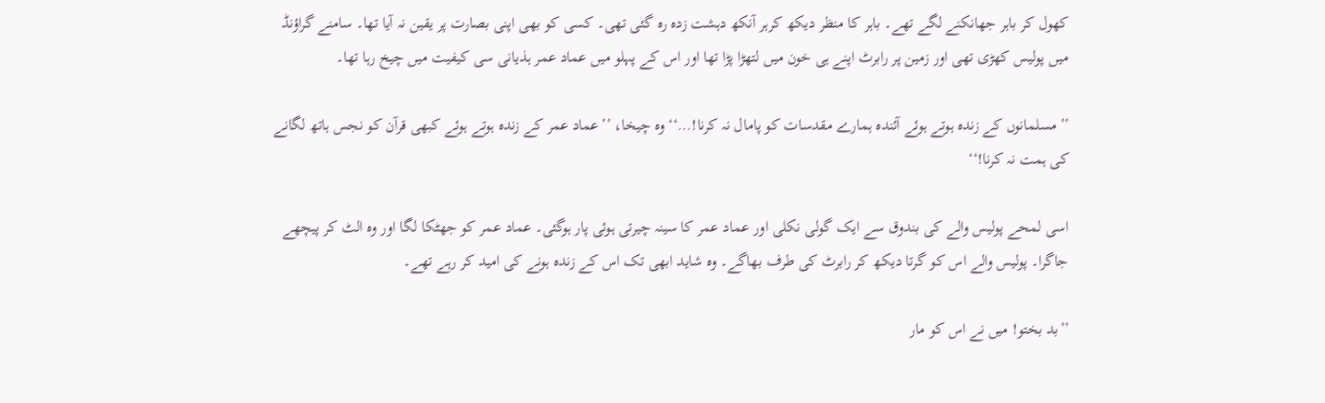کھول کر باہر جھانکنے لگے تھے۔ باہر کا منظر دیکھ کرہر آنکھ دہشت زدہ رہ گئی تھی۔ کسی کو بھی اپنی بصارت پر یقین نہ آیا تھا۔ سامنے گراؤنڈ میں پولیس کھڑی تھی اور زمین پر رابرٹ اپنے ہی خون میں لتھڑا پڑا تھا اور اس کے پہلو میں عماد عمر ہذیانی سی کیفیت میں چیخ رہا تھا۔

’’مسلمانوں کے زندہ ہوتے ہوئے آئندہ ہمارے مقدسات کو پامال نہ کرنا!…‘‘ وہ چیخا، ’’عماد عمر کے زندہ ہوتے ہوئے کبھی قرآن کو نجس ہاتھ لگانے کی ہمت نہ کرنا!‘‘

اسی لمحے پولیس والے کی بندوق سے ایک گولی نکلی اور عماد عمر کا سینہ چیرتی ہوئی پار ہوگئی۔ عماد عمر کو جھٹکا لگا اور وہ الٹ کر پیچھے جاگرا۔ پولیس والے اس کو گرتا دیکھ کر رابرٹ کی طرف بھاگے۔ وہ شاید ابھی تک اس کے زندہ ہونے کی امید کر رہے تھے۔

’’بد بختو! میں نے اس کو مار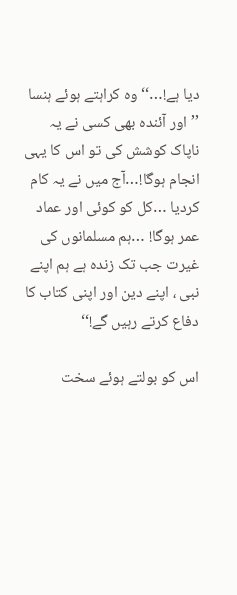دیا ہے!…‘‘ وہ کراہتے ہوئے ہنسا ’’اور آئندہ بھی کسی نے یہ ناپاک کوشش کی تو اس کا یہی انجام ہوگا!…آج میں نے یہ کام کردیا …کل کو کوئی اور عماد عمر ہوگا! …ہم مسلمانوں کی غیرت جب تک زندہ ہے ہم اپنے نبی ، اپنے دین اور اپنی کتاب کا دفاع کرتے رہیں گے!‘‘

اس کو بولتے ہوئے سخت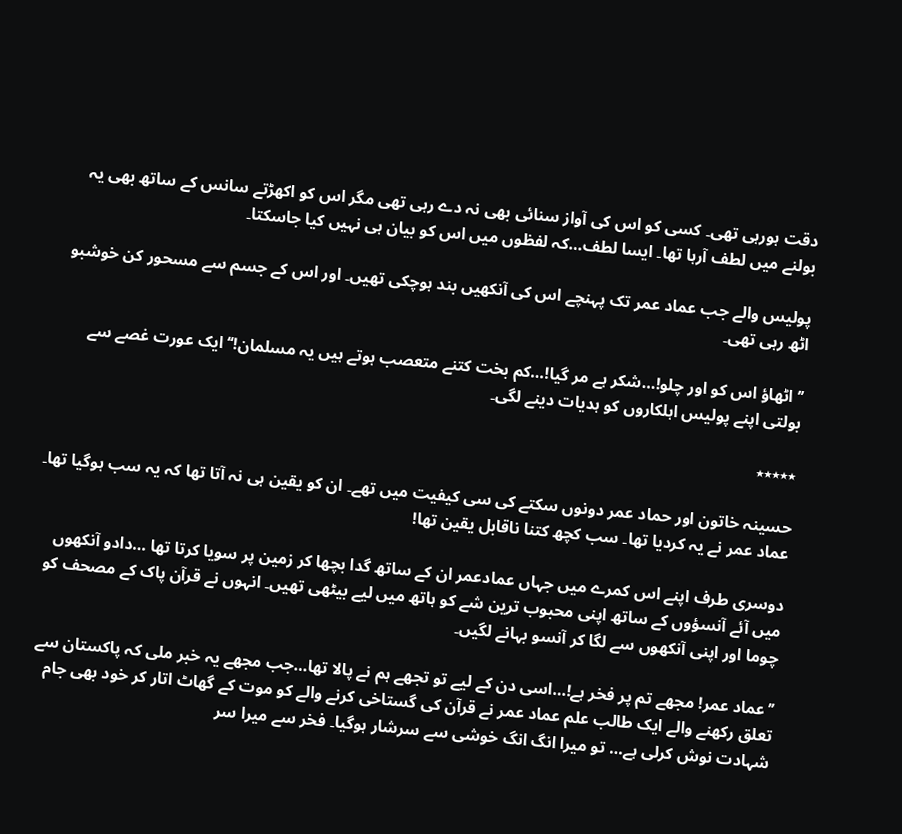دقت ہورہی تھی۔ کسی کو اس کی آواز سنائی بھی نہ دے رہی تھی مگر اس کو اکھڑتے سانس کے ساتھ بھی یہ بولنے میں لطف آرہا تھا۔ ایسا لطف…کہ لفظوں میں اس کو بیان ہی نہیں کیا جاسکتا۔

پولیس والے جب عماد عمر تک پہنچے اس کی آنکھیں بند ہوچکی تھیں۔ اور اس کے جسم سے مسحور کن خوشبو اٹھ رہی تھی۔

’’اٹھاؤ اس کو اور چلو!…شکر ہے مر گیا!…کم بخت کتنے متعصب ہوتے ہیں یہ مسلمان!‘‘ ایک عورت غصے سے بولتی اپنے پولیس اہلکاروں کو ہدیات دینے لگی۔

٭٭٭٭٭

حسینہ خاتون اور حماد عمر دونوں سکتے کی سی کیفیت میں تھے۔ ان کو یقین ہی نہ آتا تھا کہ یہ سب ہوگیا تھا۔ عماد عمر نے یہ کردیا تھا۔ سب کچھ کتنا ناقابل یقین تھا!

دوسری طرف اپنے اس کمرے میں جہاں عمادعمر ان کے ساتھ گدا بچھا کر زمین پر سویا کرتا تھا …دادو آنکھوں میں آئے آنسؤوں کے ساتھ اپنی محبوب ترین شے کو ہاتھ میں لیے بیٹھی تھیں۔ انہوں نے قرآن پاک کے مصحف کو چوما اور اپنی آنکھوں سے لگا کر آنسو بہانے لگیں۔

’’عماد عمر! مجھے تم پر فخر ہے!…اسی دن کے لیے تو تجھے ہم نے پالا تھا…جب مجھے یہ خبر ملی کہ پاکستان سے تعلق رکھنے والے ایک طالب علم عماد عمر نے قرآن کی گستاخی کرنے والے کو موت کے گھاٹ اتار کر خود بھی جام شہادت نوش کرلی ہے… تو میرا انگ انگ خوشی سے سرشار ہوگیا۔ فخر سے میرا سر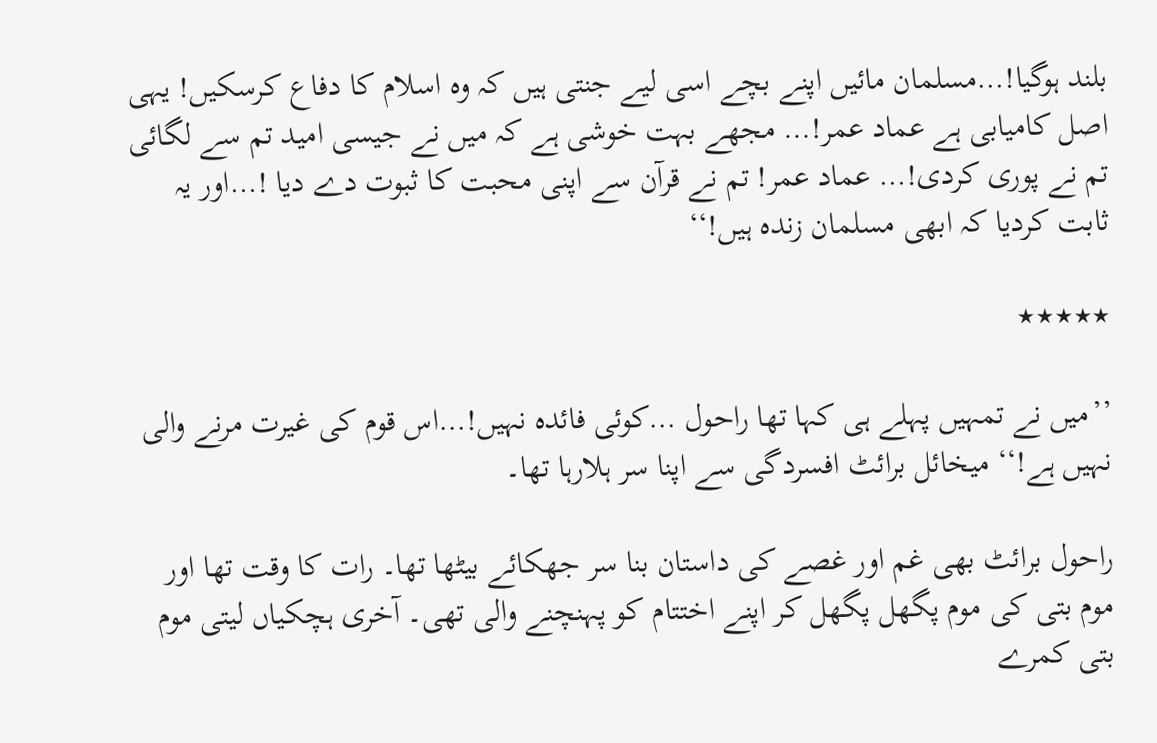بلند ہوگیا!…مسلمان مائیں اپنے بچے اسی لیے جنتی ہیں کہ وہ اسلام کا دفاع کرسکیں! یہی اصل کامیابی ہے عماد عمر!… مجھے بہت خوشی ہے کہ میں نے جیسی امید تم سے لگائی تم نے پوری کردی!… عماد عمر! تم نے قرآن سے اپنی محبت کا ثبوت دے دیا !…اور یہ ثابت کردیا کہ ابھی مسلمان زندہ ہیں!‘‘

٭٭٭٭٭

’’میں نے تمہیں پہلے ہی کہا تھا راحول …کوئی فائدہ نہیں!…اس قوم کی غیرت مرنے والی نہیں ہے!‘‘ میخائل برائٹ افسردگی سے اپنا سر ہلارہا تھا۔

راحول برائٹ بھی غم اور غصے کی داستان بنا سر جھکائے بیٹھا تھا۔ رات کا وقت تھا اور موم بتی کی موم پگھل پگھل کر اپنے اختتام کو پہنچنے والی تھی۔ آخری ہچکیاں لیتی موم بتی کمرے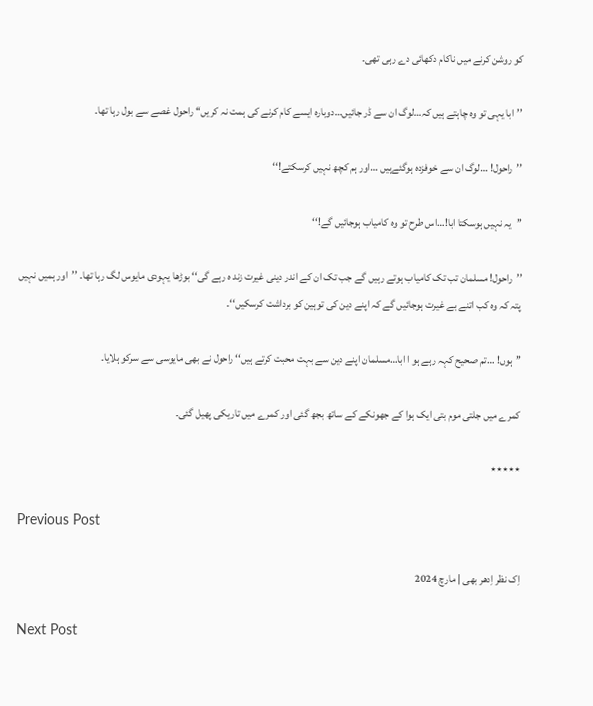کو روشن کرنے میں ناکام دکھائی دے رہی تھی۔

’’ابا یہی تو وہ چاہتے ہیں کہ…لوگ ان سے ڈر جائیں…دوبارہ ایسے کام کرنے کی ہمت نہ کریں‘‘ راحول غصے سے بول رہا تھا۔

’’راحول! …لوگ ان سے خوفزدہ ہوگئےہیں …اور ہم کچھ نہیں کرسکتے!‘‘

’’یہ نہیں ہوسکتا ابا!…اس طرح تو وہ کامیاب ہوجائیں گے!‘‘

’’راحول! مسلمان تب تک کامیاب ہوتے رہیں گے جب تک ان کے اندر دینی غیرت زند ہ رہے گی‘‘ بوڑھا یہودی مایوس لگ رہا تھا۔ ’’اور ہمیں نہیں پتہ کہ وہ کب اتنے بے غیرت ہوجائیں گے کہ اپنے دین کی توہین کو برداشت کرسکیں‘‘۔

’’ہوں! …تم صحیح کہہ رہے ہو ا ابا…مسلمان اپنے دین سے بہت محبت کرتے ہیں‘‘ راحول نے بھی مایوسی سے سرکو ہلایا۔

کمرے میں جلتی موم بتی ایک ہوا کے جھونکے کے ساتھ بجھ گئی اور کمرے میں تاریکی پھیل گئی۔

٭٭٭٭٭

Previous Post

اِک نظر اِدھر بھی | مارچ 2024

Next Post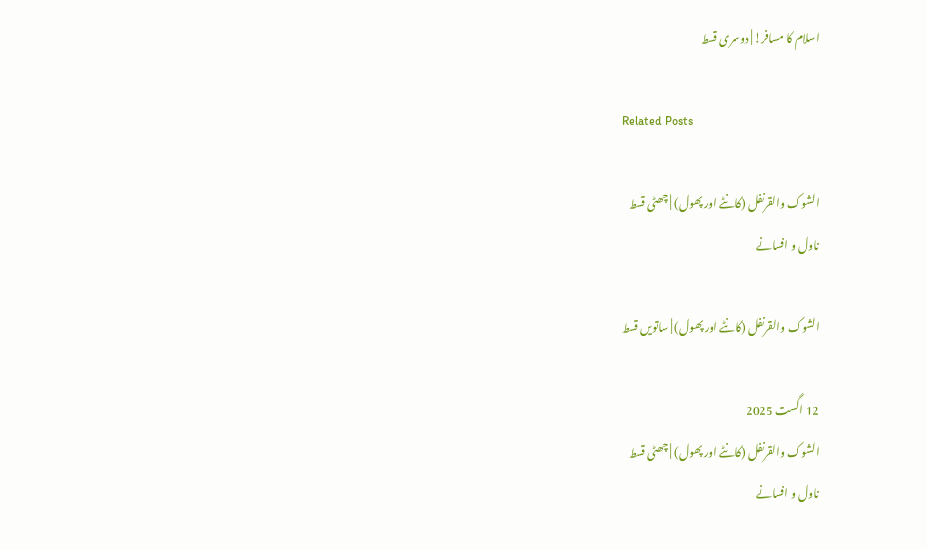اسلام کا مسافر! | دوسری قسط

Related Posts

الشوک والقرنفل (کانٹے اور پھول) | چھٹی قسط
ناول و افسانے

الشوک والقرنفل (کانٹے اور پھول) | ساتویں قسط

12 اگست 2025
الشوک والقرنفل (کانٹے اور پھول) | چھٹی قسط
ناول و افسانے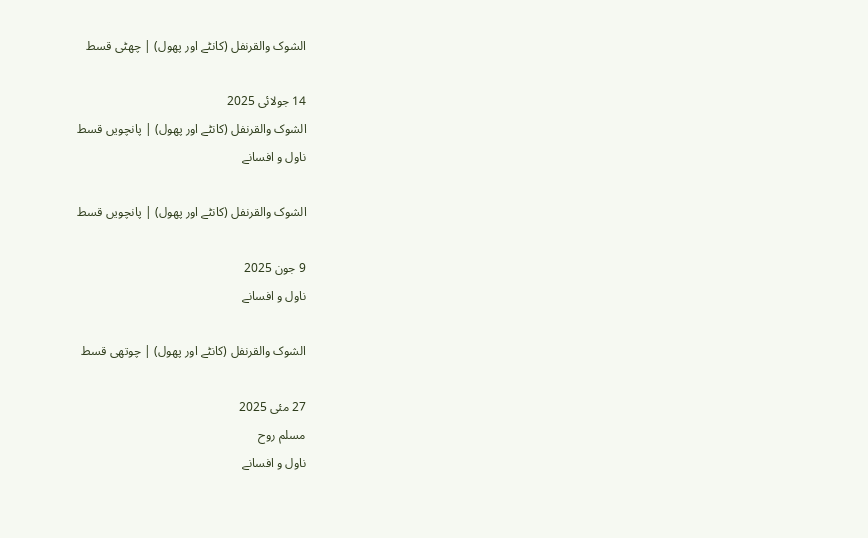الشوک والقرنفل (کانٹے اور پھول) | چھٹی قسط

14 جولائی 2025
الشوک والقرنفل (کانٹے اور پھول) | پانچویں قسط
ناول و افسانے

الشوک والقرنفل (کانٹے اور پھول) | پانچویں قسط

9 جون 2025
ناول و افسانے

الشوک والقرنفل (کانٹے اور پھول) | چوتھی قسط

27 مئی 2025
مسلم روح
ناول و افسانے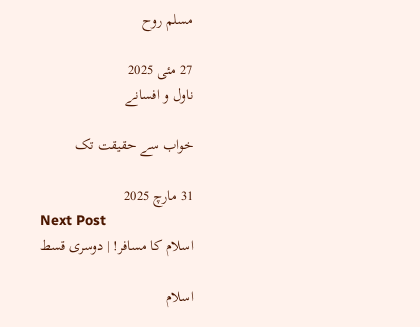مسلم روح

27 مئی 2025
ناول و افسانے

خواب سے حقیقت تک

31 مارچ 2025
Next Post
اسلام کا مسافر! | دوسری قسط

اسلام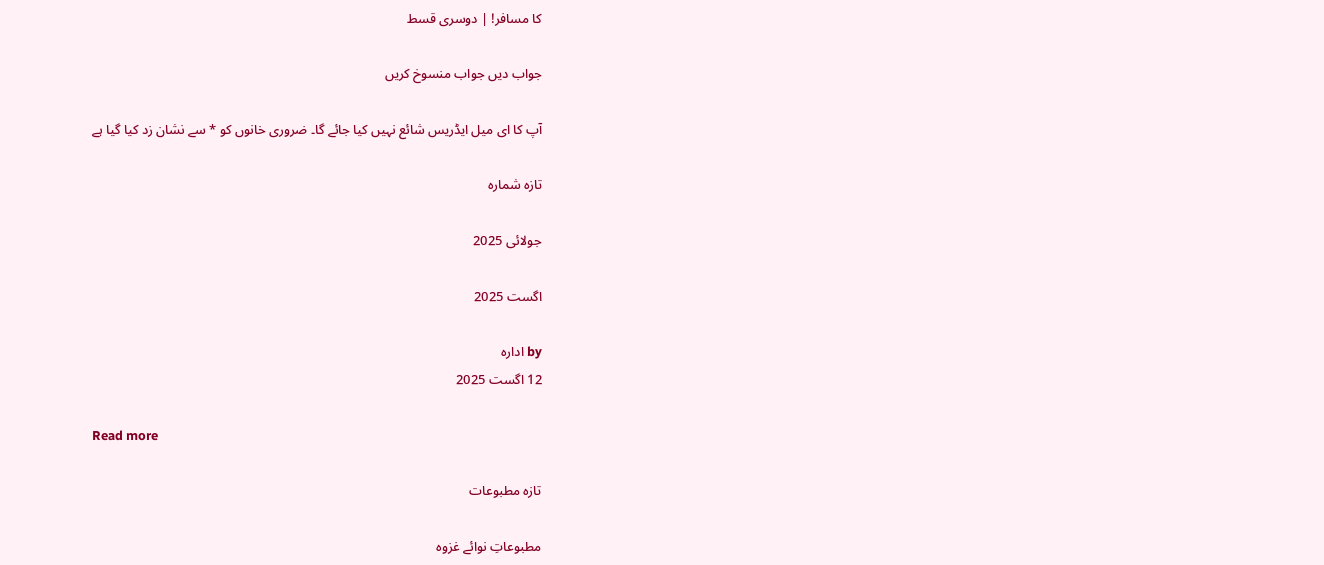کا مسافر! | دوسری قسط

جواب دیں جواب منسوخ کریں

آپ کا ای میل ایڈریس شائع نہیں کیا جائے گا۔ ضروری خانوں کو * سے نشان زد کیا گیا ہے

تازہ شمارہ

جولائی 2025

اگست 2025

by ادارہ
12 اگست 2025

Read more

تازہ مطبوعات

مطبوعاتِ نوائے غزوہ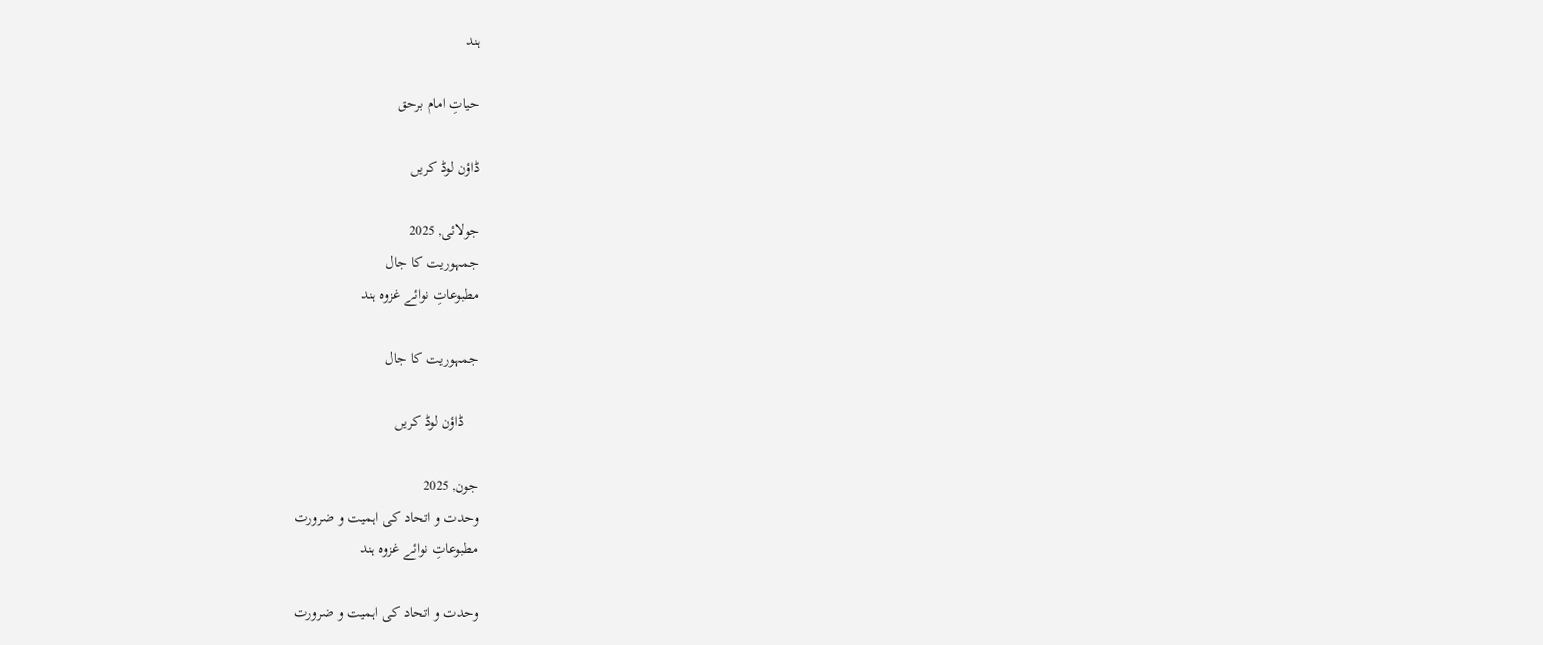ہند

حیاتِ امام برحق

ڈاؤن لوڈ کریں

جولائی, 2025
جمہوریت کا جال
مطبوعاتِ نوائے غزوہ ہند

جمہوریت کا جال

    ڈاؤن لوڈ کریں

جون, 2025
وحدت و اتحاد کی اہمیت و ضرورت
مطبوعاتِ نوائے غزوہ ہند

وحدت و اتحاد کی اہمیت و ضرورت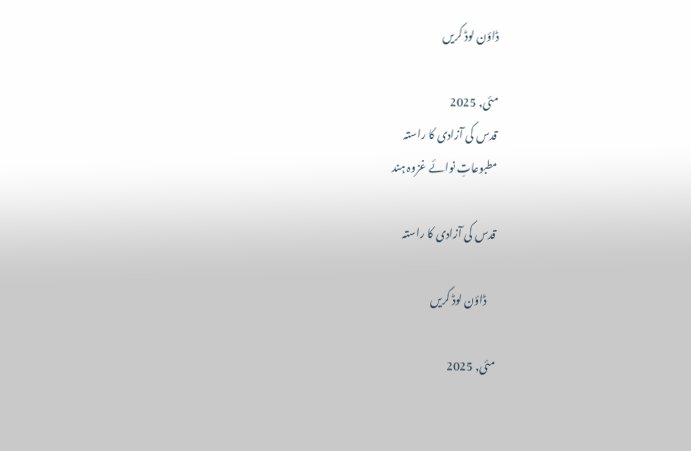ڈاؤن لوڈ کریں

مئی, 2025
قدس کی آزادی کا راستہ
مطبوعاتِ نوائے غزوہ ہند

قدس کی آزادی کا راستہ

    ڈاؤن لوڈ کریں

مئی, 2025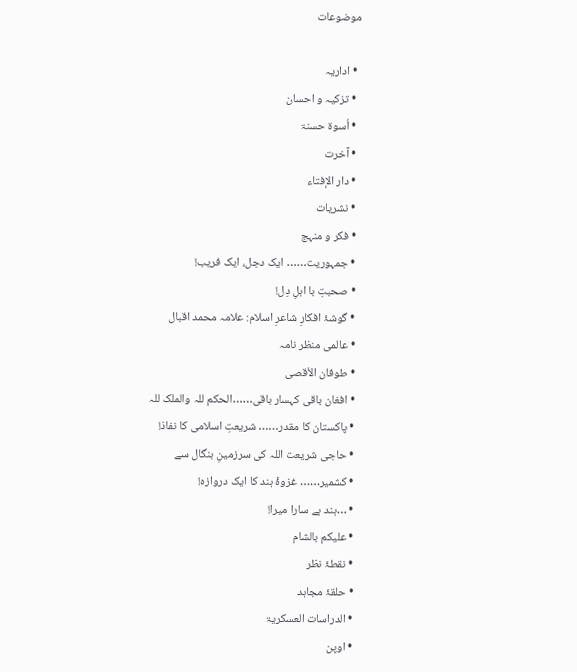موضوعات

  • اداریہ
  • تزکیہ و احسان
  • اُسوۃ حسنۃ
  • آخرت
  • دار الإفتاء
  • نشریات
  • فکر و منہج
  • جمہوریت…… ایک دجل، ایک فریب!
  • صحبتِ با اہلِ دِل!
  • گوشۂ افکارِ شاعرِ اسلام: علامہ محمد اقبال
  • عالمی منظر نامہ
  • طوفان الأقصی
  • افغان باقی کہسار باقی……الحکم للہ والملک للہ
  • پاکستان کا مقدر…… شریعتِ اسلامی کا نفاذ!
  • حاجی شریعت اللہ کی سرزمینِ بنگال سے
  • کشمیر…… غزوۂ ہند کا ایک دروازہ!
  • …ہند ہے سارا میرا!
  • علیکم بالشام
  • نقطۂ نظر
  • حلقۂ مجاہد
  • الدراسات العسکریۃ
  • اوپن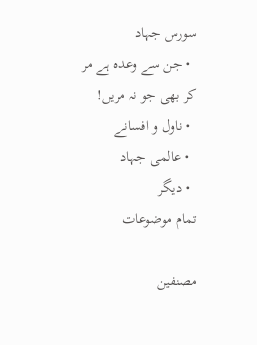سورس جہاد
  • جن سے وعدہ ہے مر کر بھی جو نہ مریں!
  • ناول و افسانے
  • عالمی جہاد
  • دیگر
تمام موضوعات

مصنفین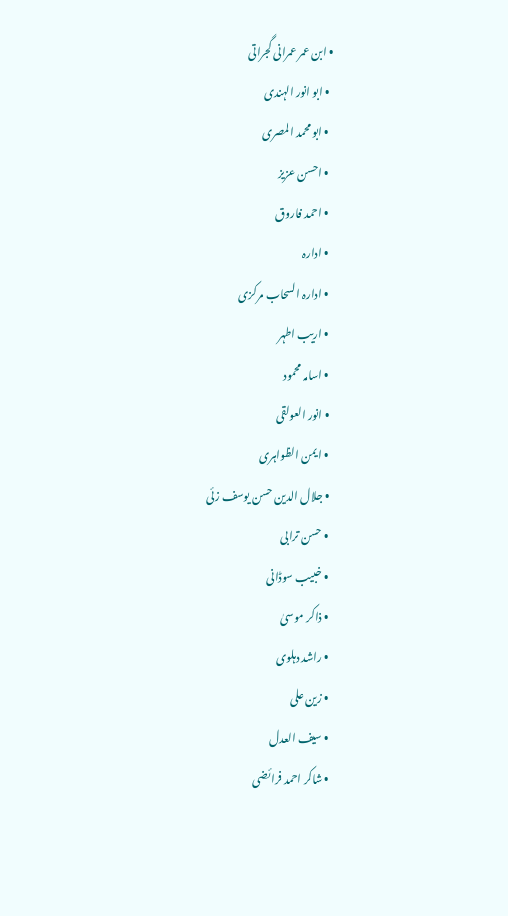• ابن عمر عمرانی گجراتی
  • ابو انور الہندی
  • ابو محمد المصری
  • احسن عزیز
  • احمد فاروق
  • ادارہ
  • ادارہ السحاب مرکزی
  • اریب اطہر
  • اسامہ محمود
  • انور العولقی
  • ایمن الظواہری
  • جلال الدین حسن یوسف زئی
  • حسن ترابی
  • خبیب سوڈانی
  • ذاکر موسیٰ
  • راشد دہلوی
  • زین علی
  • سیف العدل
  • شاکر احمد فرائضی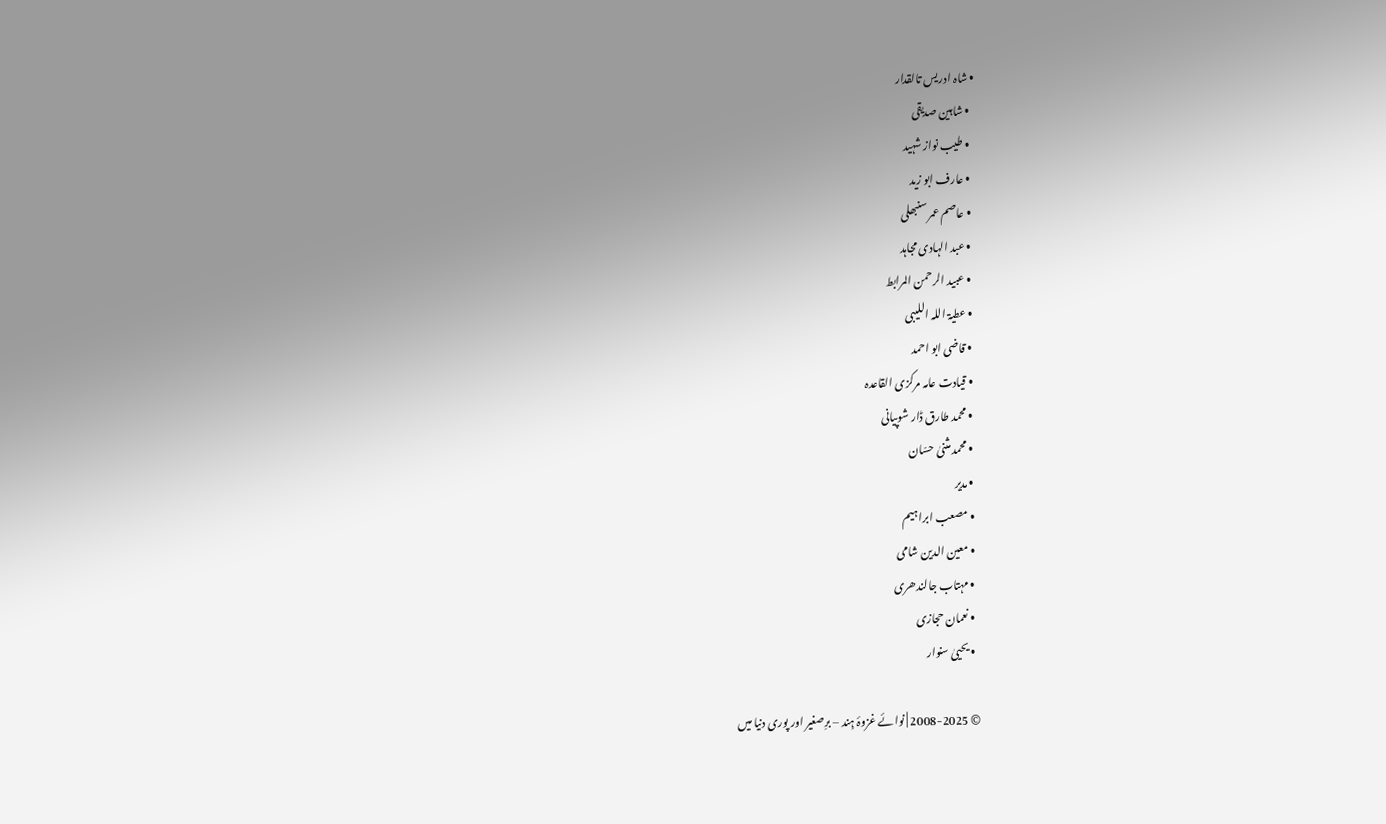• شاہ ادریس تالقدار
  • شاہین صدیقی
  • طیب نواز شہید
  • عارف ابو زید
  • عاصم عمر سنبھلی
  • عبد الہادی مجاہد
  • عبید الرحمن المرابط
  • عطیۃ اللہ اللیبی
  • قاضی ابو احمد
  • قیادت عامہ مرکزی القاعدہ
  • محمد طارق ڈار شوپیانی
  • محمد مثنیٰ حسّان
  • مدیر
  • مصعب ابراہیم
  • معین الدین شامی
  • مہتاب جالندھری
  • نعمان حجازی
  • یحییٰ سنوار

© 2008-2025 | نوائے غزوۂ ہِند – برِصغیر اور پوری دنیا میں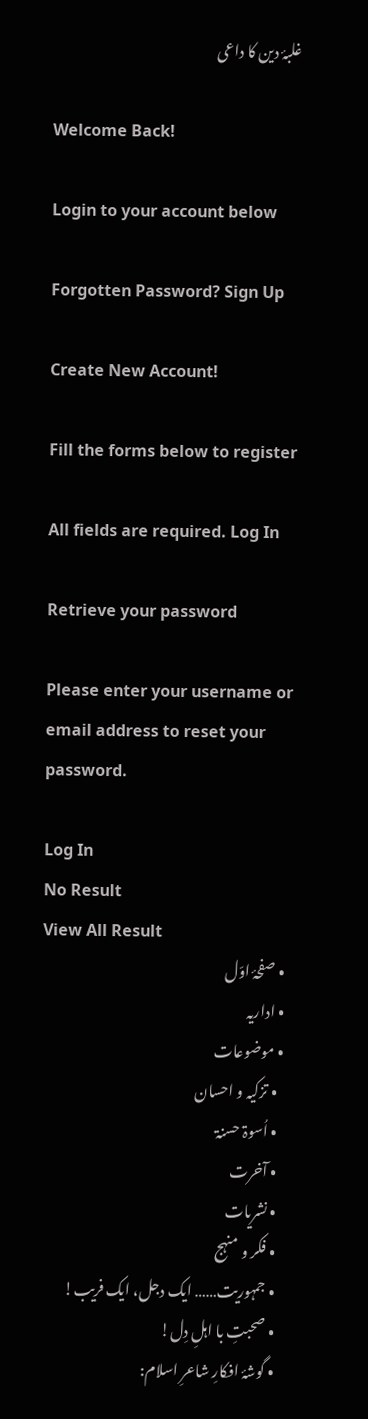غلبۂ دین کا داعی

Welcome Back!

Login to your account below

Forgotten Password? Sign Up

Create New Account!

Fill the forms below to register

All fields are required. Log In

Retrieve your password

Please enter your username or email address to reset your password.

Log In
No Result
View All Result
  • صفحۂ اوّل
  • اداریہ
  • موضوعات
    • تزکیہ و احسان
    • اُسوۃ حسنۃ
    • آخرت
    • نشریات
    • فکر و منہج
    • جمہوریت…… ایک دجل، ایک فریب!
    • صحبتِ با اہلِ دِل!
    • گوشۂ افکارِ شاعرِ اسلام: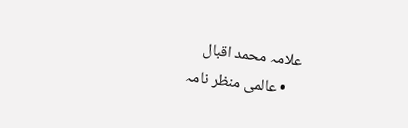علامہ محمد اقبال
    • عالمی منظر نامہ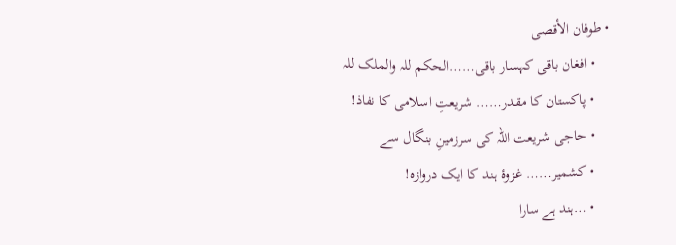• طوفان الأقصی
    • افغان باقی کہسار باقی……الحکم للہ والملک للہ
    • پاکستان کا مقدر…… شریعتِ اسلامی کا نفاذ!
    • حاجی شریعت اللہ کی سرزمینِ بنگال سے
    • کشمیر…… غزوۂ ہند کا ایک دروازہ!
    • …ہند ہے سارا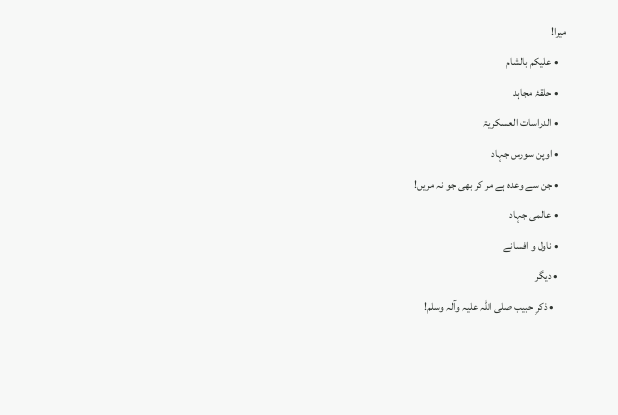میرا!
    • علیکم بالشام
    • حلقۂ مجاہد
    • الدراسات العسکریۃ
    • اوپن سورس جہاد
    • جن سے وعدہ ہے مر کر بھی جو نہ مریں!
    • عالمی جہاد
    • ناول و افسانے
    • دیگر
      • ذکرِ حبیب صلی اللہ علیہ وآلہ وسلم!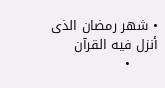• شهر رمضان الذی أنزل فیه القرآن
      •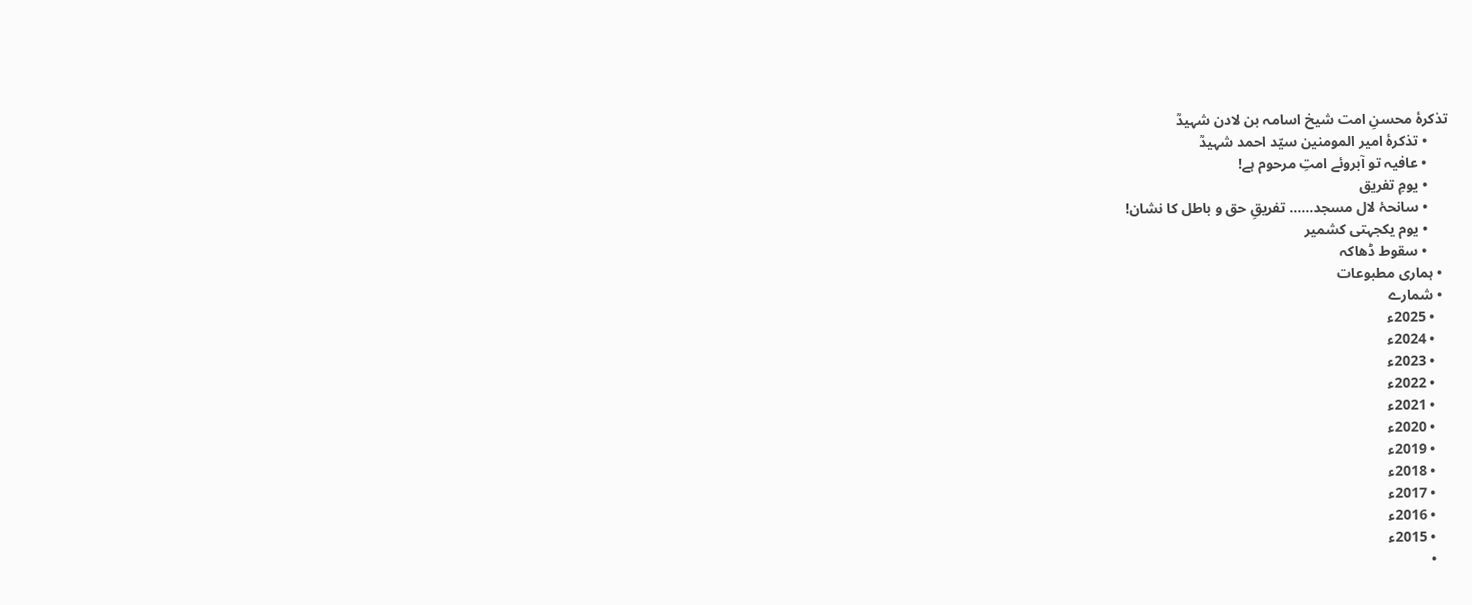تذکرۂ محسنِ امت شیخ اسامہ بن لادن شہیدؒ
      • تذکرۂ امیر المومنین سیّد احمد شہیدؒ
      • عافیہ تو آبروئے امتِ مرحوم ہے!
      • یومِ تفریق
      • سانحۂ لال مسجد…… تفریقِ حق و باطل کا نشان!
      • یوم یکجہتی کشمیر
      • سقوط ڈھاکہ
  • ہماری مطبوعات
  • شمارے
    • 2025ء
    • 2024ء
    • 2023ء
    • 2022ء
    • 2021ء
    • 2020ء
    • 2019ء
    • 2018ء
    • 2017ء
    • 2016ء
    • 2015ء
    •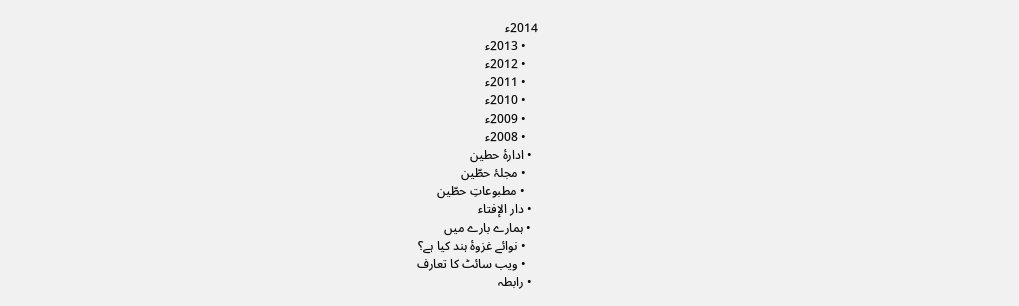2014ء
    • 2013ء
    • 2012ء
    • 2011ء
    • 2010ء
    • 2009ء
    • 2008ء
  • ادارۂ حطین
    • مجلۂ حطّین
    • مطبوعاتِ حطّین
  • دار الإفتاء
  • ہمارے بارے میں
    • نوائے غزوۂ ہند کیا ہے؟
    • ویب سائٹ کا تعارف
  • رابطہ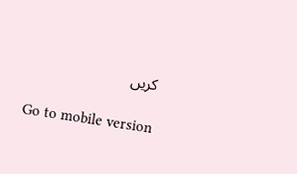کریں

Go to mobile version